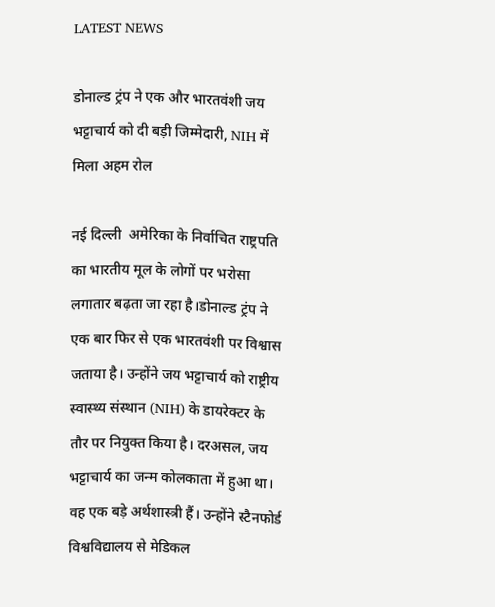LATEST NEWS

डोनाल्ड ट्रंप ने एक और भारतवंशी जय भट्टाचार्य को दी बड़ी जिम्मेदारी, NIH में मिला अहम रोल

नई दिल्ली  अमेरिका के निर्वाचित राष्ट्रपति का भारतीय मूल के लोगों पर भरोसा लगातार बढ़ता जा रहा है।डोनाल्ड ट्रंप ने एक बार फिर से एक भारतवंशी पर विश्वास जताया है। उन्होंने जय भट्टाचार्य को राष्ट्रीय स्वास्थ्य संस्थान (NIH) के डायरेक्टर के तौर पर नियुक्त किया है। दरअसल, जय भट्टाचार्य का जन्म कोलकाता में हुआ था। वह एक बड़े अर्थशास्त्री हैं। उन्होंने स्टैनफोर्ड विश्वविद्यालय से मेडिकल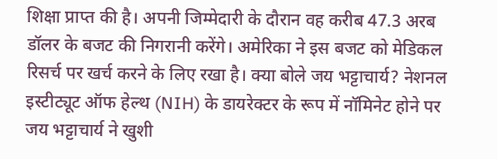शिक्षा प्राप्त की है। अपनी जिम्मेदारी के दौरान वह करीब 47.3 अरब डॉलर के बजट की निगरानी करेंगे। अमेरिका ने इस बजट को मेडिकल रिसर्च पर खर्च करने के लिए रखा है। क्या बोले जय भट्टाचार्य? नेशनल इस्टीट्यूट ऑफ हेल्थ (NIH) के डायरेक्टर के रूप में नॉमिनेट होने पर जय भट्टाचार्य ने खुशी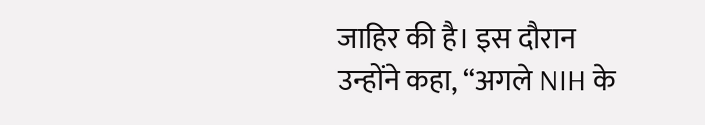जाहिर की है। इस दौरान उन्होंने कहा, “अगले NIH के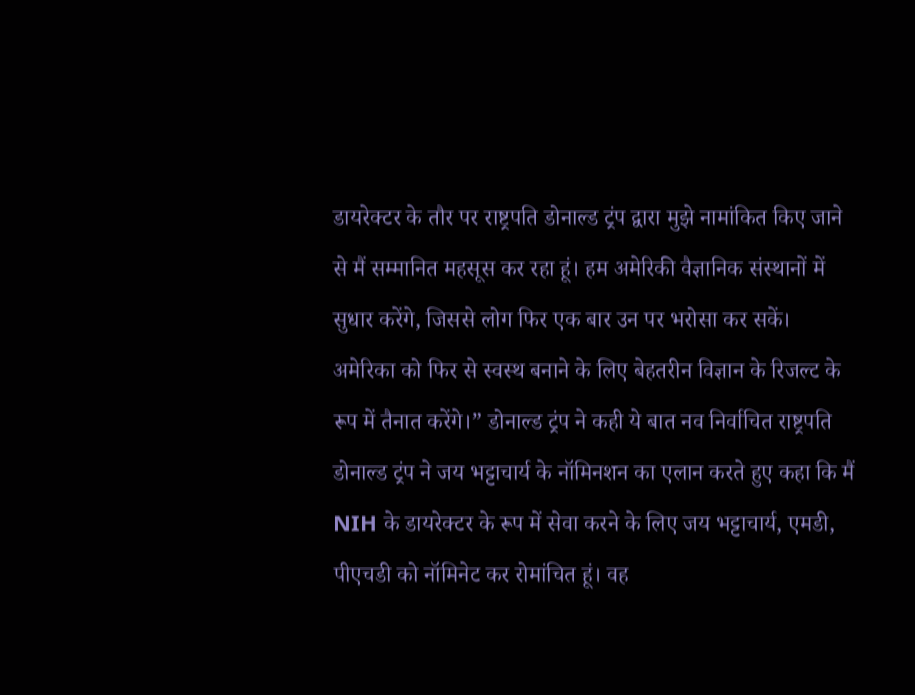डायरेक्टर के तौर पर राष्ट्रपति डोनाल्ड ट्रंप द्वारा मुझे नामांकित किए जाने से मैं सम्मानित महसूस कर रहा हूं। हम अमेरिकी वैज्ञानिक संस्थानों में सुधार करेंगे, जिससे लोग फिर एक बार उन पर भरोसा कर सकें। अमेरिका को फिर से स्वस्थ बनाने के लिए बेहतरीन विज्ञान के रिजल्ट के रूप में तैनात करेंगे।” डोनाल्ड ट्रंप ने कही ये बात नव निर्वाचित राष्ट्रपति डोनाल्ड ट्रंप ने जय भट्टाचार्य के नॉमिनशन का एलान करते हुए कहा कि मैं NIH के डायरेक्टर के रूप में सेवा करने के लिए जय भट्टाचार्य, एमडी, पीएचडी को नॉमिनेट कर रोमांचित हूं। वह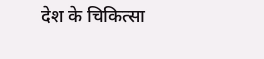देश के चिकित्सा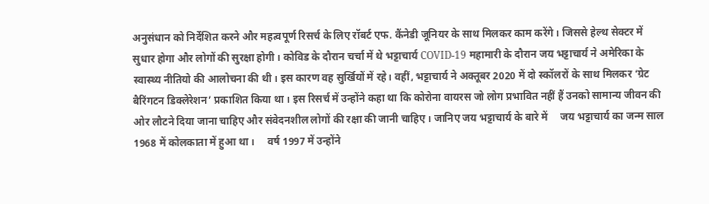अनुसंधान को निर्देशित करने और महत्वपूर्ण रिसर्च के लिए रॉबर्ट एफ. कैंनेडी जूनियर के साथ मिलकर काम करेंगे। जिससे हेल्थ सेक्टर में सुधार होगा और लोगों की सुरक्षा होगी। कोविड के दौरान चर्चा में थे भट्टाचार्य COVID-19 महामारी के दौरान जय भट्टाचार्य ने अमेरिका के स्वास्थ्य नीतियो की आलोचना की थी। इस कारण वह सुर्खियों में रहे। वहीं, भट्टाचार्य ने अक्तूबर 2020 में दो स्कॉलरों के साथ मिलकर ‘ग्रेट बैरिंगटन डिक्लेरेशन’ प्रकाशित किया था। इस रिसर्च में उन्होंने कहा था कि कोरोना वायरस जो लोग प्रभावित नहीं हैं उनको सामान्य जीवन की ओर लौटने दिया जाना चाहिए और संवेदनशील लोगों की रक्षा की जानी चाहिए। जानिए जय भट्टाचार्य के बारे में     जय भट्टाचार्य का जन्म साल 1968 में कोलकाता में हुआ था।     वर्ष 1997 में उन्होंने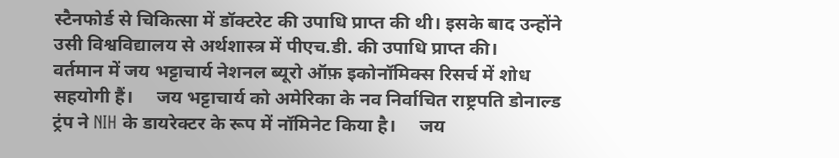स्टैनफोर्ड से चिकित्सा में डॉक्टरेट की उपाधि प्राप्त की थी। इसके बाद उन्होंने उसी विश्वविद्यालय से अर्थशास्त्र में पीएच.डी. की उपाधि प्राप्त की।     वर्तमान में जय भट्टाचार्य नेशनल ब्यूरो ऑफ़ इकोनॉमिक्स रिसर्च में शोध सहयोगी हैं।     जय भट्टाचार्य को अमेरिका के नव निर्वाचित राष्ट्रपति डोनाल्ड ट्रंप ने NIH के डायरेक्टर के रूप में नॉमिनेट किया है।     जय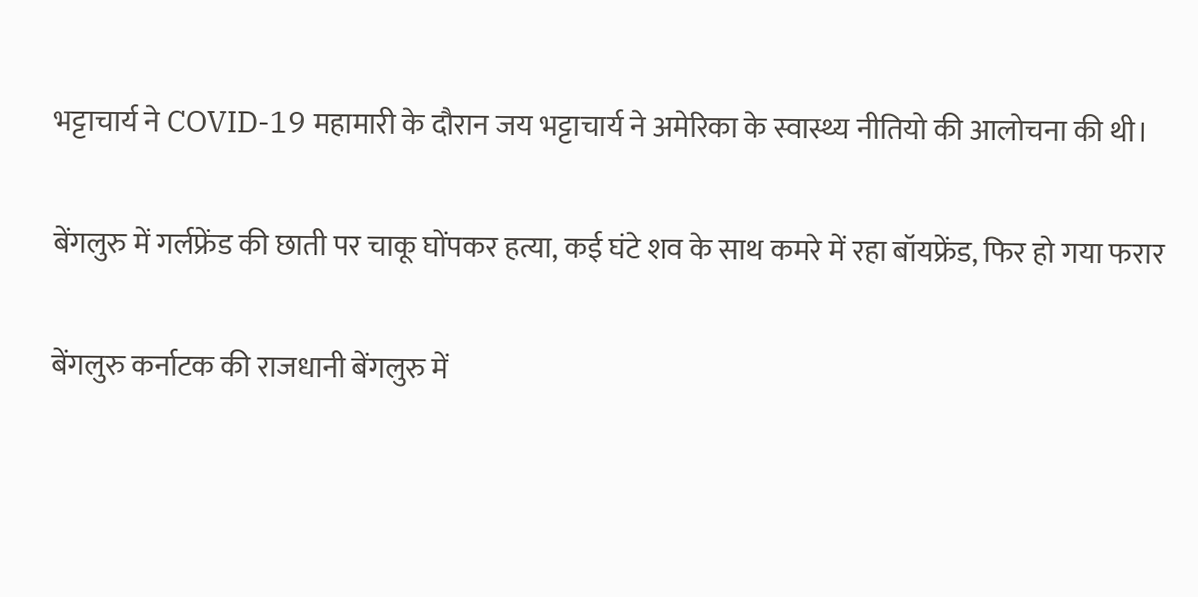भट्टाचार्य ने COVID-19 महामारी के दौरान जय भट्टाचार्य ने अमेरिका के स्वास्थ्य नीतियो की आलोचना की थी।

बेंगलुरु में गर्लफ्रेंड की छाती पर चाकू घोंपकर हत्या, कई घंटे शव के साथ कमरे में रहा बॉयफ्रेंड, फिर हो गया फरार

बेंगलुरु कर्नाटक की राजधानी बेंगलुरु में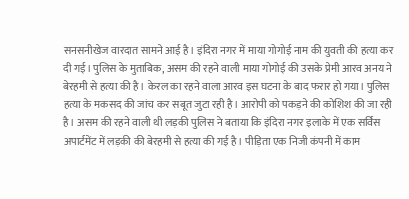सनसनीखेज वारदात सामने आई है। इंदिरा नगर में माया गोगोई नाम की युवती की हत्या कर दी गई। पुलिस के मुताबिक, असम की रहने वाली माया गोगोई की उसके प्रेमी आरव अनय ने बेरहमी से हत्या की है। केरल का रहने वाला आरव इस घटना के बाद फरार हो गया। पुलिस हत्या के मकसद की जांच कर सबूत जुटा रही है। आरोपी को पकड़ने की कोशिश की जा रही है। असम की रहने वाली थी लड़की पुलिस ने बताया कि इंदिरा नगर इलाके में एक सर्विस अपार्टमेंट में लड़की की बेरहमी से हत्या की गई है। पीड़िता एक निजी कंपनी में काम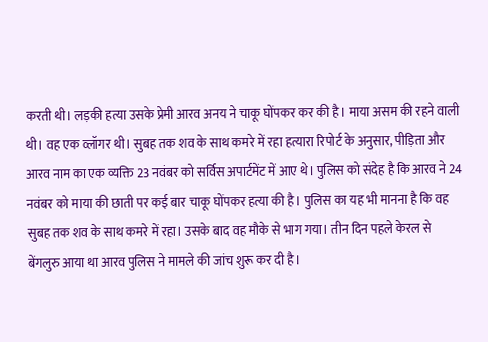करती थी। लड़की हत्या उसके प्रेमी आरव अनय ने चाकू घोंपकर कर की है। माया असम की रहने वाली थी। वह एक व्लॉगर थी। सुबह तक शव के साथ कमरे में रहा हत्यारा रिपोर्ट के अनुसार, पीड़िता और आरव नाम का एक व्यक्ति 23 नवंबर को सर्विस अपार्टमेंट में आए थे। पुलिस को संदेह है कि आरव ने 24 नवंबर को माया की छाती पर कई बार चाकू घोंपकर हत्या की है। पुलिस का यह भी मानना है कि वह सुबह तक शव के साथ कमरे में रहा। उसके बाद वह मौके से भाग गया। तीन दिन पहले केरल से बेंगलुरु आया था आरव पुलिस ने मामले की जांच शुरू कर दी है।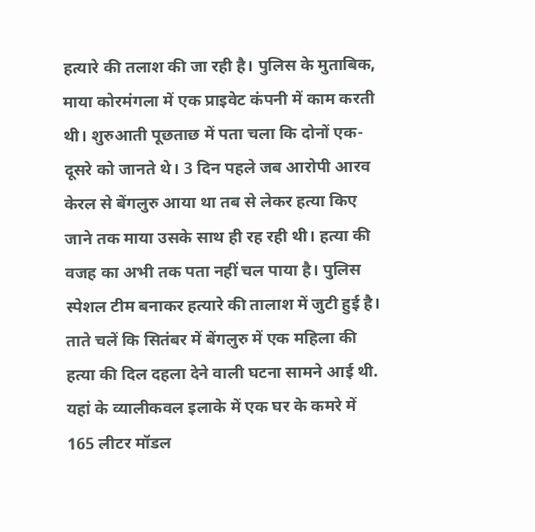हत्यारे की तलाश की जा रही है। पुलिस के मुताबिक, माया कोरमंगला में एक प्राइवेट कंपनी में काम करती थी। शुरुआती पूछताछ में पता चला कि दोनों एक-दूसरे को जानते थे। 3 दिन पहले जब आरोपी आरव केरल से बेंगलुरु आया था तब से लेकर हत्या किए जाने तक माया उसके साथ ही रह रही थी। हत्या की वजह का अभी तक पता नहीं चल पाया है। पुलिस स्पेशल टीम बनाकर हत्यारे की तालाश में जुटी हुई है। ताते चलें कि सितंबर में बेंगलुरु में एक महिला की हत्या की दिल दहला देने वाली घटना सामने आई थी. यहां के व्यालीकवल इलाके में एक घर के कमरे में 165 लीटर मॉडल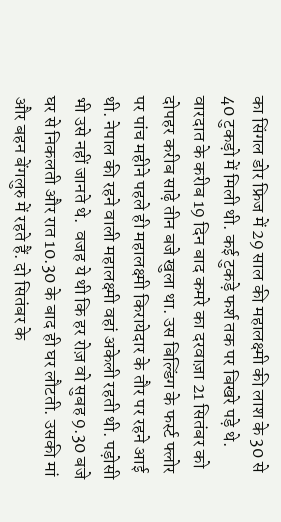का सिंगल डोर फ्रिज में 29 साल की महालक्ष्मी की लाश के 30 से 40 टुकड़ो में मिली थी. कई टुकड़े फर्श तक पर बिखरे पड़े थे.  वारदात के करीब 19 दिन बाद कमरे का दरवाज़ा 21 सितंबर को दोपहर करीब साढ़े तीन बजे खुला था. उस बिल्डिंग के फर्स्ट फ्लोर पर पांच महीने पहले ही महालक्ष्मी किरायेदार के तौर पर रहने आई थी. नेपाल की रहने वाली महालक्ष्मी वहां अकेली रहती थी. पड़ोसी भी उसे नहीं जानते थे.  वजह ये थी कि हर रोज़ वो सुबह 9.30 बजे घर से निकलती और रात 10.30 के बाद ही घर लौटती. उसकी मां और बहन बेंगलुरु में रहते हैं. दो सितंबर के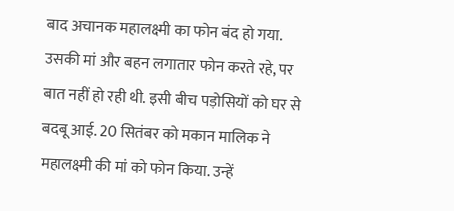बाद अचानक महालक्ष्मी का फोन बंद हो गया. उसकी मां और बहन लगातार फोन करते रहे, पर बात नहीं हो रही थी. इसी बीच पड़ोसियों को घर से बदबू आई. 20 सितंबर को मकान मालिक ने महालक्ष्मी की मां को फोन किया. उन्हें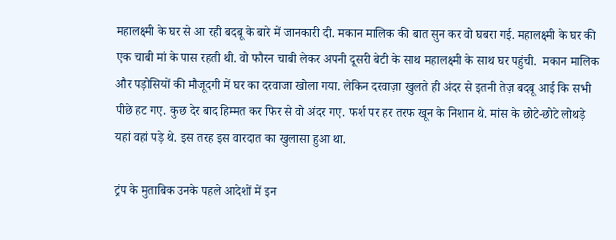महालक्ष्मी के घर से आ रही बदबू के बारे में जानकारी दी. मकान मालिक की बात सुन कर वो घबरा गई. महालक्ष्मी के घर की एक चाबी मां के पास रहती थी. वो फौरन चाबी लेकर अपनी दूसरी बेटी के साथ महालक्ष्मी के साथ घर पहुंची.  मकान मालिक और पड़ोसियों की मौजूदगी में घर का दरवाजा खोला गया. लेकिन दरवाज़ा खुलते ही अंदर से इतनी तेज़ बदबू आई कि सभी पीछे हट गए. कुछ देर बाद हिम्मत कर फिर से वो अंदर गए. फर्श पर हर तरफ खून के निशान थे. मांस के छोटे-छोटे लोथड़े यहां वहां पड़े थे. इस तरह इस वारदात का खुलासा हुआ था.

ट्रंप के मुताबिक उनके पहले आदेशों में इन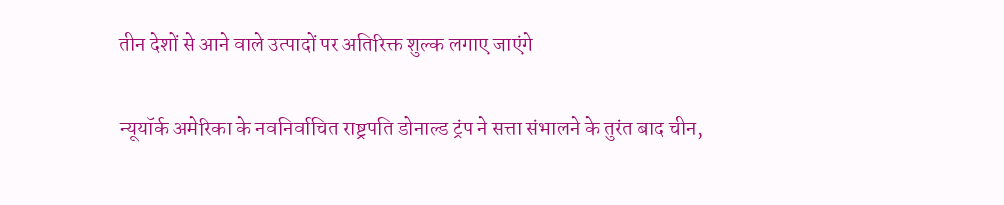तीन देशों से आने वाले उत्पादों पर अतिरिक्त शुल्क लगाए जाएंगे

न्यूयॉर्क अमेरिका के नवनिर्वाचित राष्ट्रपति डोनाल्ड ट्रंप ने सत्ता संभालने के तुरंत बाद चीन,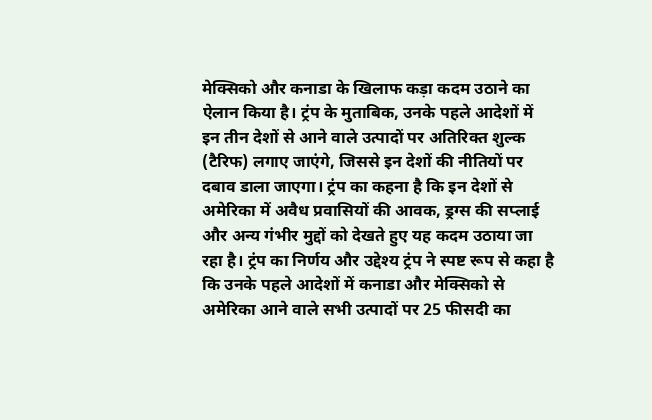मेक्सिको और कनाडा के खिलाफ कड़ा कदम उठाने का ऐलान किया है। ट्रंप के मुताबिक, उनके पहले आदेशों में इन तीन देशों से आने वाले उत्पादों पर अतिरिक्त शुल्क (टैरिफ) लगाए जाएंगे, जिससे इन देशों की नीतियों पर दबाव डाला जाएगा। ट्रंप का कहना है कि इन देशों से अमेरिका में अवैध प्रवासियों की आवक, ड्रग्स की सप्लाई और अन्य गंभीर मुद्दों को देखते हुए यह कदम उठाया जा रहा है। ट्रंप का निर्णय और उद्देश्य ट्रंप ने स्पष्ट रूप से कहा है कि उनके पहले आदेशों में कनाडा और मेक्सिको से अमेरिका आने वाले सभी उत्पादों पर 25 फीसदी का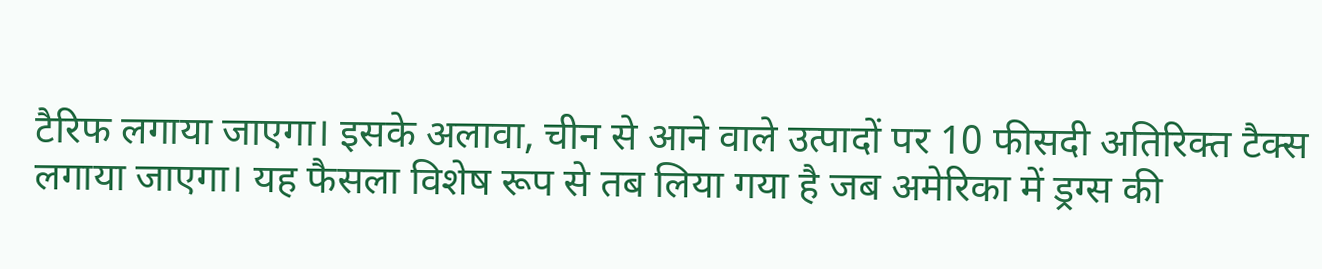टैरिफ लगाया जाएगा। इसके अलावा, चीन से आने वाले उत्पादों पर 10 फीसदी अतिरिक्त टैक्स लगाया जाएगा। यह फैसला विशेष रूप से तब लिया गया है जब अमेरिका में ड्रग्स की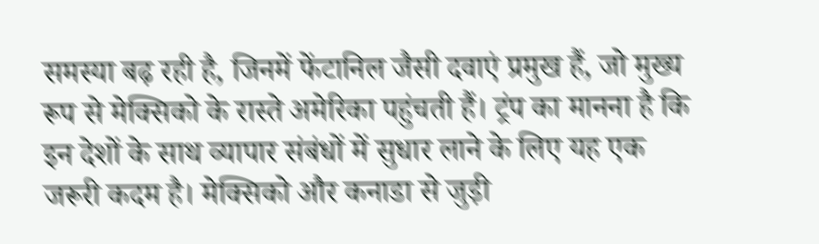समस्या बढ़ रही है, जिनमें फेंटानिल जैसी दवाएं प्रमुख हैं, जो मुख्य रूप से मेक्सिको के रास्ते अमेरिका पहुंचती हैं। ट्रंप का मानना है कि इन देशों के साथ व्यापार संबंधों में सुधार लाने के लिए यह एक जरूरी कदम है। मेक्सिको और कनाडा से जुड़ी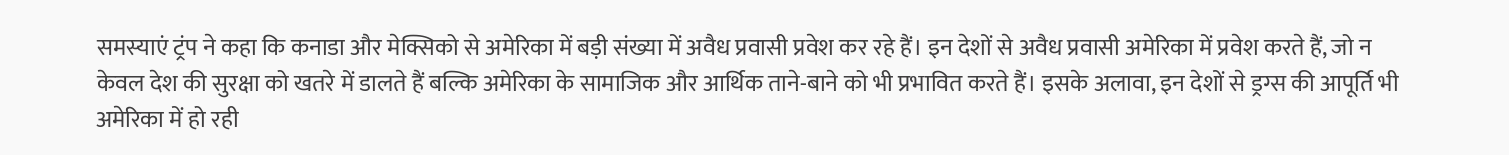समस्याएं ट्रंप ने कहा कि कनाडा और मेक्सिको से अमेरिका में बड़ी संख्या में अवैध प्रवासी प्रवेश कर रहे हैं। इन देशों से अवैध प्रवासी अमेरिका में प्रवेश करते हैं, जो न केवल देश की सुरक्षा को खतरे में डालते हैं बल्कि अमेरिका के सामाजिक और आर्थिक ताने-बाने को भी प्रभावित करते हैं। इसके अलावा, इन देशों से ड्रग्स की आपूर्ति भी अमेरिका में हो रही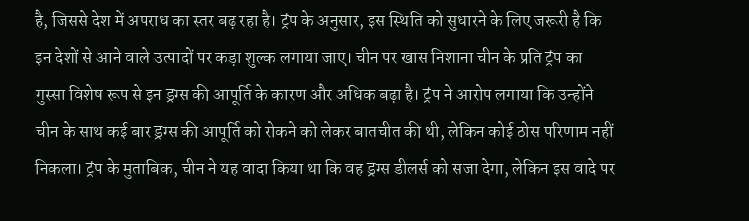है, जिससे देश में अपराध का स्तर बढ़ रहा है। ट्रंप के अनुसार, इस स्थिति को सुधारने के लिए जरूरी है कि इन देशों से आने वाले उत्पादों पर कड़ा शुल्क लगाया जाए। चीन पर खास निशाना चीन के प्रति ट्रंप का गुस्सा विशेष रूप से इन ड्रग्स की आपूर्ति के कारण और अधिक बढ़ा है। ट्रंप ने आरोप लगाया कि उन्होंने चीन के साथ कई बार ड्रग्स की आपूर्ति को रोकने को लेकर बातचीत की थी, लेकिन कोई ठोस परिणाम नहीं निकला। ट्रंप के मुताबिक, चीन ने यह वादा किया था कि वह ड्रग्स डीलर्स को सजा देगा, लेकिन इस वादे पर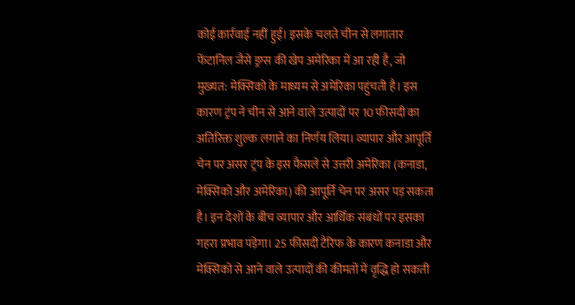कोई कार्रवाई नहीं हुई। इसके चलते चीन से लगातार फेंटानिल जैसे ड्रग्स की खेप अमेरिका में आ रही है, जो मुख्यत: मेक्सिको के माध्यम से अमेरिका पहुंचती है। इस कारण ट्रंप ने चीन से आने वाले उत्पादों पर 10 फीसदी का अतिरिक्त शुल्क लगाने का निर्णय लिया। व्यापार और आपूर्ति चेन पर असर ट्रंप के इस फैसले से उत्तरी अमेरिका (कनाडा, मेक्सिको और अमेरिका) की आपूर्ति चेन पर असर पड़ सकता है। इन देशों के बीच व्यापार और आर्थिक संबंधों पर इसका गहरा प्रभाव पड़ेगा। 25 फीसदी टैरिफ के कारण कनाडा और मेक्सिको से आने वाले उत्पादों की कीमतों में वृद्धि हो सकती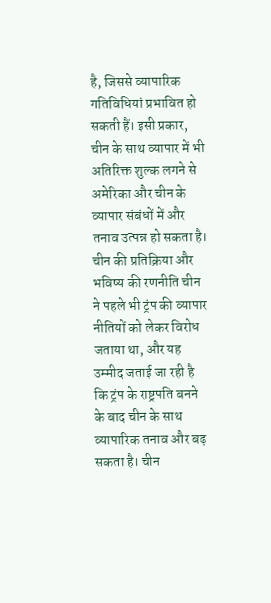है, जिससे व्यापारिक गतिविधियां प्रभावित हो सकती हैं। इसी प्रकार, चीन के साथ व्यापार में भी अतिरिक्त शुल्क लगने से अमेरिका और चीन के व्यापार संबंधों में और तनाव उत्पन्न हो सकता है। चीन की प्रतिक्रिया और भविष्य की रणनीति चीन ने पहले भी ट्रंप की व्यापार नीतियों को लेकर विरोध जताया था, और यह उम्मीद जताई जा रही है कि ट्रंप के राष्ट्रपति बनने के बाद चीन के साथ व्यापारिक तनाव और बढ़ सकता है। चीन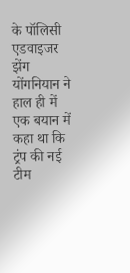के पॉलिसी एडवाइजर झेंग योंगनियान ने हाल ही में एक बयान में कहा था कि ट्रंप की नई टीम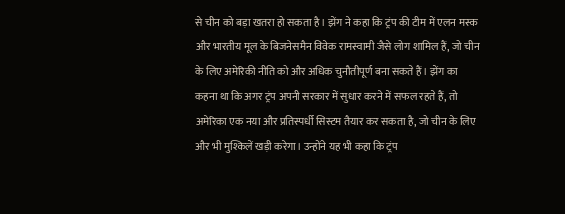से चीन को बड़ा खतरा हो सकता है। झेंग ने कहा कि ट्रंप की टीम में एलन मस्क और भारतीय मूल के बिजनेसमैन विवेक रामस्वामी जैसे लोग शामिल हैं, जो चीन के लिए अमेरिकी नीति को और अधिक चुनौतीपूर्ण बना सकते हैं। झेंग का कहना था कि अगर ट्रंप अपनी सरकार में सुधार करने में सफल रहते हैं, तो अमेरिका एक नया और प्रतिस्पर्धी सिस्टम तैयार कर सकता है, जो चीन के लिए और भी मुश्किलें खड़ी करेगा। उन्होंने यह भी कहा कि ट्रंप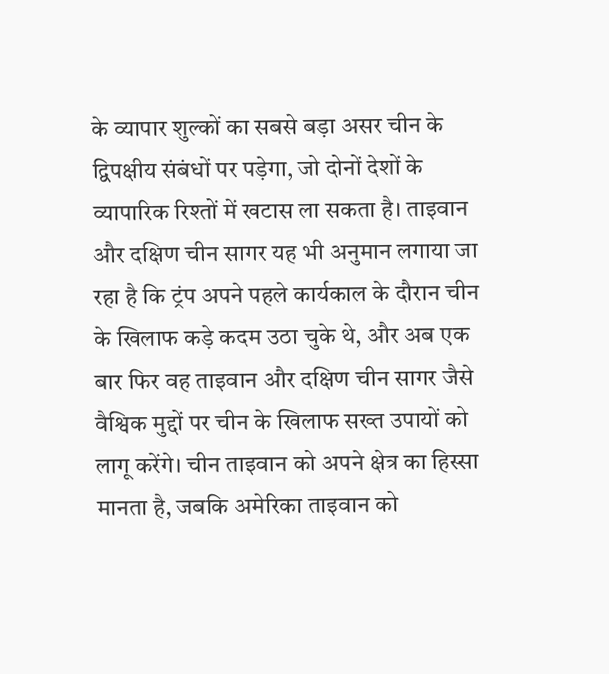के व्यापार शुल्कों का सबसे बड़ा असर चीन के द्विपक्षीय संबंधों पर पड़ेगा, जो दोनों देशों के व्यापारिक रिश्तों में खटास ला सकता है। ताइवान और दक्षिण चीन सागर यह भी अनुमान लगाया जा रहा है कि ट्रंप अपने पहले कार्यकाल के दौरान चीन के खिलाफ कड़े कदम उठा चुके थे, और अब एक बार फिर वह ताइवान और दक्षिण चीन सागर जैसे वैश्विक मुद्दों पर चीन के खिलाफ सख्त उपायों को लागू करेंगे। चीन ताइवान को अपने क्षेत्र का हिस्सा मानता है, जबकि अमेरिका ताइवान को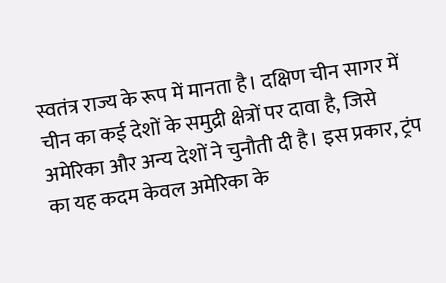स्वतंत्र राज्य के रूप में मानता है। दक्षिण चीन सागर में चीन का कई देशों के समुद्री क्षेत्रों पर दावा है, जिसे अमेरिका और अन्य देशों ने चुनौती दी है। इस प्रकार, ट्रंप का यह कदम केवल अमेरिका के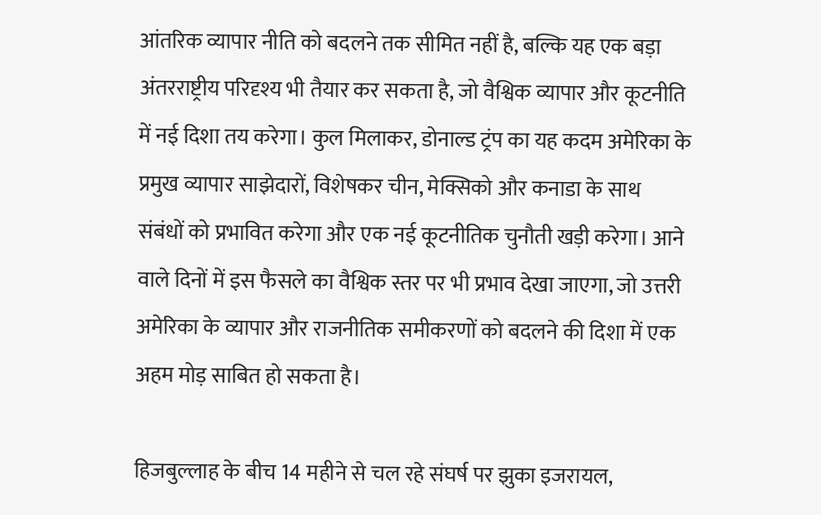आंतरिक व्यापार नीति को बदलने तक सीमित नहीं है, बल्कि यह एक बड़ा अंतरराष्ट्रीय परिदृश्य भी तैयार कर सकता है, जो वैश्विक व्यापार और कूटनीति में नई दिशा तय करेगा। कुल मिलाकर, डोनाल्ड ट्रंप का यह कदम अमेरिका के प्रमुख व्यापार साझेदारों, विशेषकर चीन, मेक्सिको और कनाडा के साथ संबंधों को प्रभावित करेगा और एक नई कूटनीतिक चुनौती खड़ी करेगा। आने वाले दिनों में इस फैसले का वैश्विक स्तर पर भी प्रभाव देखा जाएगा, जो उत्तरी अमेरिका के व्यापार और राजनीतिक समीकरणों को बदलने की दिशा में एक अहम मोड़ साबित हो सकता है।

हिजबुल्लाह के बीच 14 महीने से चल रहे संघर्ष पर झुका इजरायल,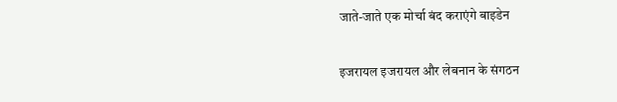जाते-जाते एक मोर्चा बंद कराएंगे बाइडेन

इजरायल इजरायल और लेबनान के संगठन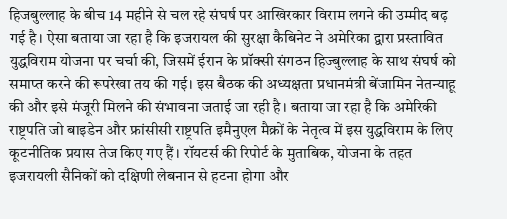हिजबुल्लाह के बीच 14 महीने से चल रहे संघर्ष पर आखिरकार विराम लगने की उम्मीद बढ़ गई है। ऐसा बताया जा रहा है कि इजरायल की सुरक्षा कैबिनेट ने अमेरिका द्वारा प्रस्तावित युद्धविराम योजना पर चर्चा की, जिसमें ईरान के प्रॉक्सी संगठन हिज्बुल्लाह के साथ संघर्ष को समाप्त करने की रूपरेखा तय की गई। इस बैठक की अध्यक्षता प्रधानमंत्री बेंजामिन नेतन्याहू की और इसे मंजूरी मिलने की संभावना जताई जा रही है। बताया जा रहा है कि अमेरिकी राष्ट्रपति जो बाइडेन और फ्रांसीसी राष्ट्रपति इमैनुएल मैक्रों के नेतृत्व में इस युद्धविराम के लिए कूटनीतिक प्रयास तेज किए गए हैं। रॉयटर्स की रिपोर्ट के मुताबिक, योजना के तहत इजरायली सैनिकों को दक्षिणी लेबनान से हटना होगा और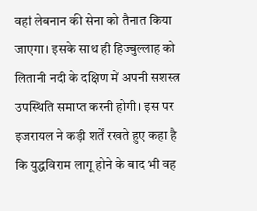वहां लेबनान की सेना को तैनात किया जाएगा। इसके साथ ही हिज्बुल्लाह को लितानी नदी के दक्षिण में अपनी सशस्त्र उपस्थिति समाप्त करनी होगी। इस पर इजरायल ने कड़ी शर्तें रखते हुए कहा है कि युद्धविराम लागू होने के बाद भी वह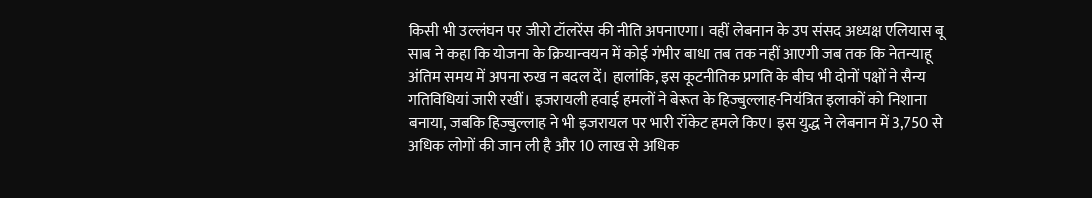किसी भी उल्लंघन पर जीरो टॉलरेंस की नीति अपनाएगा। वहीं लेबनान के उप संसद अध्यक्ष एलियास बू साब ने कहा कि योजना के क्रियान्वयन में कोई गंभीर बाधा तब तक नहीं आएगी जब तक कि नेतन्याहू अंतिम समय में अपना रुख न बदल दें। हालांकि, इस कूटनीतिक प्रगति के बीच भी दोनों पक्षों ने सैन्य गतिविधियां जारी रखीं। इजरायली हवाई हमलों ने बेरूत के हिज्बुल्लाह-नियंत्रित इलाकों को निशाना बनाया, जबकि हिज्बुल्लाह ने भी इजरायल पर भारी रॉकेट हमले किए। इस युद्ध ने लेबनान में 3,750 से अधिक लोगों की जान ली है और 10 लाख से अधिक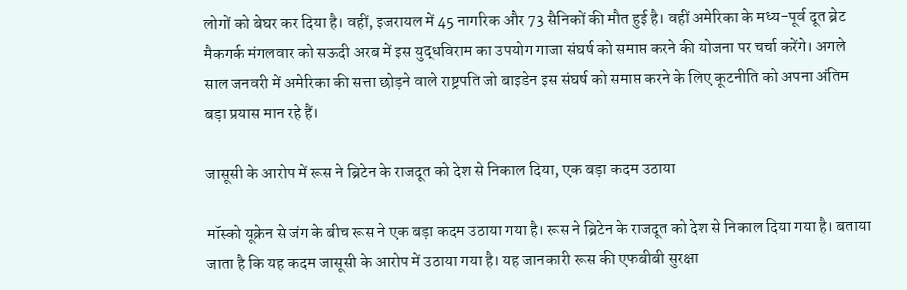लोगों को बेघर कर दिया है। वहीं, इजरायल में 45 नागरिक और 73 सैनिकों की मौत हुई है। वहीं अमेरिका के मध्य-पूर्व दूत ब्रेट मैकगर्क मंगलवार को सऊदी अरब में इस युद्धविराम का उपयोग गाजा संघर्ष को समाप्त करने की योजना पर चर्चा करेंगे। अगले साल जनवरी में अमेरिका की सत्ता छोड़ने वाले राष्ट्रपति जो बाइडेन इस संघर्ष को समाप्त करने के लिए कूटनीति को अपना अंतिम बड़ा प्रयास मान रहे हैं।

जासूसी के आरोप में रूस ने ब्रिटेन के राजदूत को देश से निकाल दिया, एक बड़ा कदम उठाया

मॉस्को यूक्रेन से जंग के बीच रूस ने एक बड़ा कदम उठाया गया है। रूस ने ब्रिटेन के राजदूत को देश से निकाल दिया गया है। बताया जाता है कि यह कदम जासूसी के आरोप में उठाया गया है। यह जानकारी रूस की एफबीबी सुरक्षा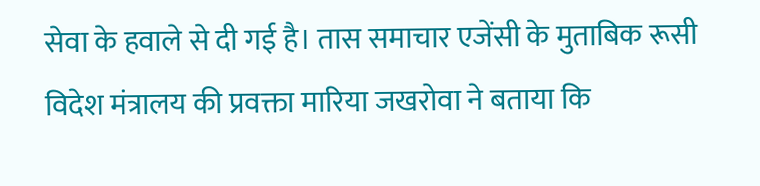सेवा के हवाले से दी गई है। तास समाचार एजेंसी के मुताबिक रूसी विदेश मंत्रालय की प्रवक्ता मारिया जखरोवा ने बताया कि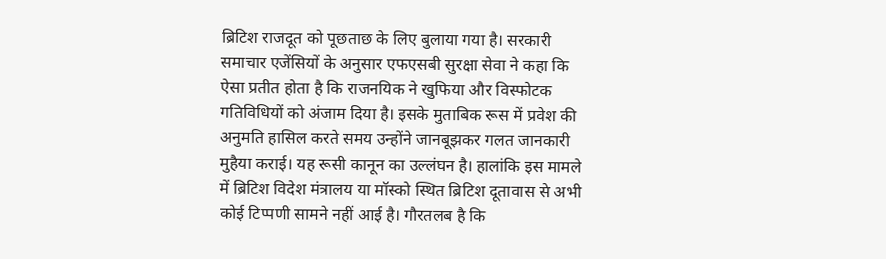ब्रिटिश राजदूत को पूछताछ के लिए बुलाया गया है। सरकारी समाचार एजेंसियों के अनुसार एफएसबी सुरक्षा सेवा ने कहा कि ऐसा प्रतीत होता है कि राजनयिक ने खुफिया और विस्फोटक गतिविधियों को अंजाम दिया है। इसके मुताबिक रूस में प्रवेश की अनुमति हासिल करते समय उन्होंने जानबूझकर गलत जानकारी मुहैया कराई। यह रूसी कानून का उल्लंघन है। हालांकि इस मामले में ब्रिटिश विदेश मंत्रालय या मॉस्को स्थित ब्रिटिश दूतावास से अभी कोई टिप्पणी सामने नहीं आई है। गौरतलब है कि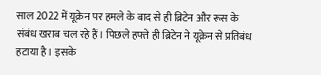साल 2022 में यूक्रेन पर हमले के बाद से ही ब्रिटेन और रूस के संबंध खराब चल रहे हैं। पिछले हफ्ते ही ब्रिटेन ने यूक्रेन से प्रतिबंध हटाया है। इसके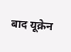बाद यूक्रेन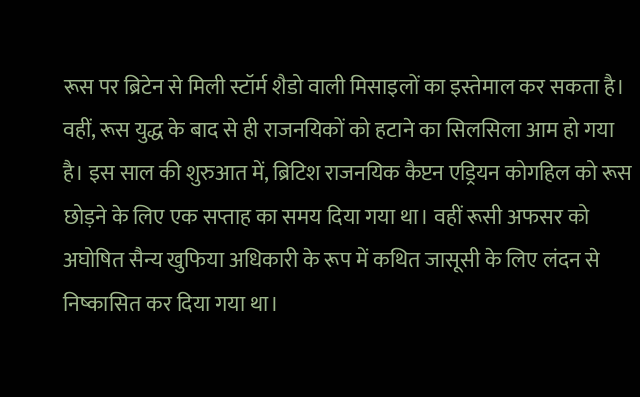रूस पर ब्रिटेन से मिली स्टॉर्म शैडो वाली मिसाइलों का इस्तेमाल कर सकता है। वहीं, रूस युद्ध के बाद से ही राजनयिकों को हटाने का सिलसिला आम हो गया है। इस साल की शुरुआत में, ब्रिटिश राजनयिक कैप्टन एड्रियन कोगहिल को रूस छोड़ने के लिए एक सप्ताह का समय दिया गया था। वहीं रूसी अफसर को अघोषित सैन्य खुफिया अधिकारी के रूप में कथित जासूसी के लिए लंदन से निष्कासित कर दिया गया था।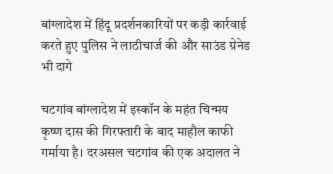बांग्लादेश में हिंदू प्रदर्शनकारियों पर कड़ी कार्रवाई करते हुए पुलिस ने लाठीचार्ज की और साउंड ग्रेनेड भी दागे

चटगांव बांग्लादेश में इस्कॉन के महंत चिन्मय कृष्ण दास की गिरफ्तारी के बाद माहौल काफी गर्माया है। दरअसल चटगांव की एक अदालत ने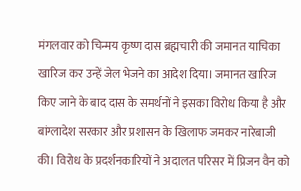मंगलवार को चिन्मय कृष्ण दास ब्रह्मचारी की जमानत याचिका खारिज कर उन्हें जेल भेजने का आदेश दिया। जमानत खारिज किए जाने के बाद दास के समर्थनों ने इसका विरोध किया है और बांग्लादेश सरकार और प्रशासन के खिलाफ जमकर नारेबाजी की। विरोध के प्रदर्शनकारियों ने अदालत परिसर में प्रिजन वैन को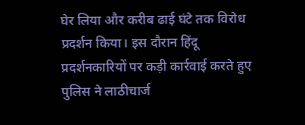घेर लिया और करीब ढाई घंटे तक विरोध प्रदर्शन किया। इस दौरान हिंदू प्रदर्शनकारियों पर कड़ी कार्रवाई करते हुए पुलिस ने लाठीचार्ज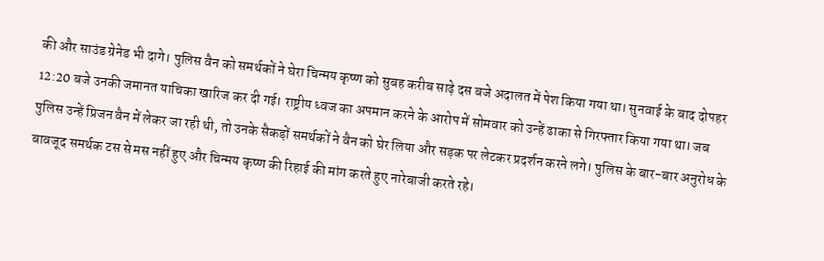की और साउंड ग्रेनेड भी दागे। पुलिस वैन को समर्थकों ने घेरा चिन्मय कृष्ण को सुबह करीब साढ़े दस बजे अदालत में पेश किया गया था। सुनवाई के बाद दोपहर 12:20 बजे उनकी जमानत याचिका खारिज कर दी गई। राष्ट्रीय ध्वज का अपमान करने के आरोप में सोमवार को उन्हें ढाका से गिरफ्तार किया गया था। जब पुलिस उन्हें प्रिजन वैन में लेकर जा रही थी, तो उनके सैकड़ों समर्थकों ने वैन को घेर लिया और सड़क पर लेटकर प्रदर्शन करने लगे। पुलिस के बार-बार अनुरोध के बावजूद समर्थक टस से मस नहीं हुए और चिन्मय कृष्ण की रिहाई की मांग करते हुए नारेबाजी करते रहे।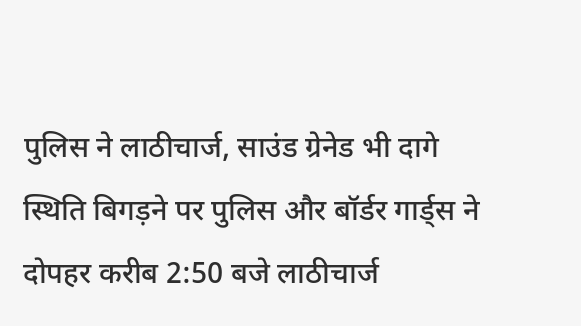पुलिस ने लाठीचार्ज, साउंड ग्रेनेड भी दागे स्थिति बिगड़ने पर पुलिस और बॉर्डर गार्ड्स ने दोपहर करीब 2:50 बजे लाठीचार्ज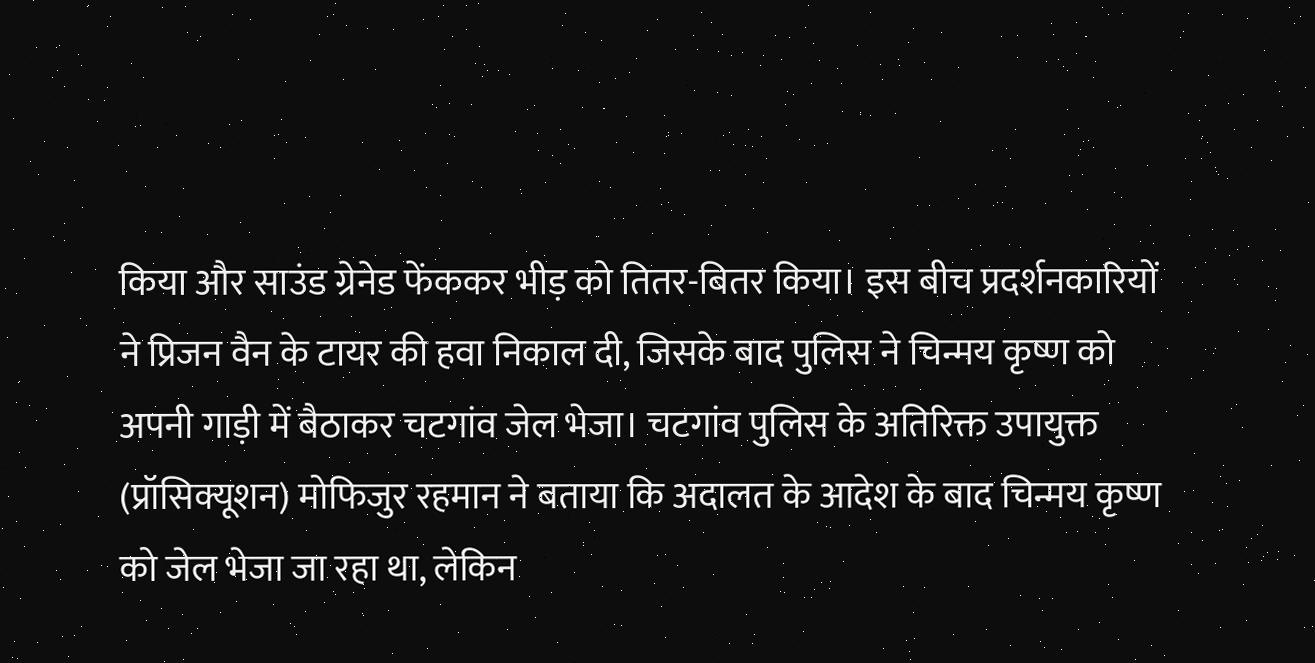किया और साउंड ग्रेनेड फेंककर भीड़ को तितर-बितर किया। इस बीच प्रदर्शनकारियों ने प्रिजन वैन के टायर की हवा निकाल दी, जिसके बाद पुलिस ने चिन्मय कृष्ण को अपनी गाड़ी में बैठाकर चटगांव जेल भेजा। चटगांव पुलिस के अतिरिक्त उपायुक्त (प्रॉसिक्यूशन) मोफिजुर रहमान ने बताया कि अदालत के आदेश के बाद चिन्मय कृष्ण को जेल भेजा जा रहा था, लेकिन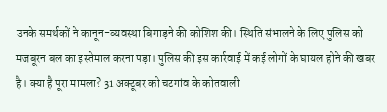उनके समर्थकों ने कानून-व्यवस्था बिगाड़ने की कोशिश की। स्थिति संभालने के लिए पुलिस को मजबूरन बल का इस्तेमाल करना पड़ा। पुलिस की इस कार्रवाई में कई लोगों के घायल होने की खबर है। क्या है पूरा मामला? 31 अक्टूबर को चटगांव के कोतवाली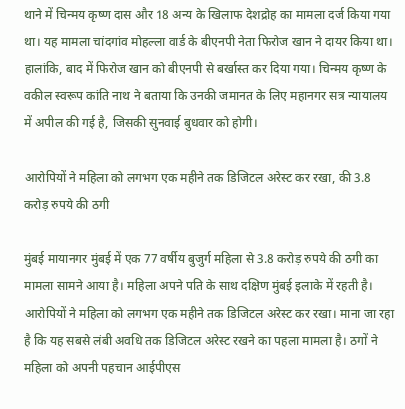थाने में चिन्मय कृष्ण दास और 18 अन्य के खिलाफ देशद्रोह का मामला दर्ज किया गया था। यह मामला चांदगांव मोहल्ला वार्ड के बीएनपी नेता फिरोज खान ने दायर किया था। हालांकि, बाद में फिरोज खान को बीएनपी से बर्खास्त कर दिया गया। चिन्मय कृष्ण के वकील स्वरूप कांति नाथ ने बताया कि उनकी जमानत के लिए महानगर सत्र न्यायालय में अपील की गई है, जिसकी सुनवाई बुधवार को होगी।

आरोपियों ने महिला को लगभग एक महीने तक डिजिटल अरेस्ट कर रखा, की 3.8 करोड़ रुपये की ठगी

मुंबई मायानगर मुंबई में एक 77 वर्षीय बुजुर्ग महिला से 3.8 करोड़ रुपये की ठगी का मामला सामने आया है। महिला अपने पति के साथ दक्षिण मुंबई इलाके में रहती है। आरोपियों ने महिला को लगभग एक महीने तक डिजिटल अरेस्ट कर रखा। माना जा रहा है कि यह सबसे लंबी अवधि तक डिजिटल अरेस्ट रखने का पहला मामला है। ठगों ने महिला को अपनी पहचान आईपीएस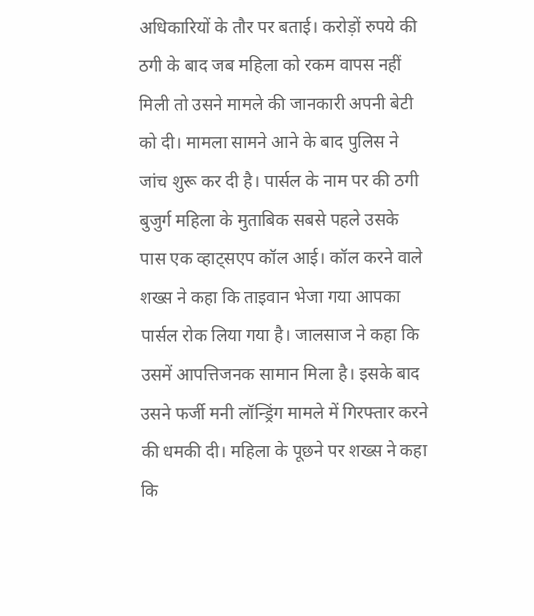अधिकारियों के तौर पर बताई। करोड़ों रुपये की ठगी के बाद जब महिला को रकम वापस नहीं मिली तो उसने मामले की जानकारी अपनी बेटी को दी। मामला सामने आने के बाद पुलिस ने जांच शुरू कर दी है। पार्सल के नाम पर की ठगी बुजुर्ग महिला के मुताबिक सबसे पहले उसके पास एक व्हाट्सएप कॉल आई। कॉल करने वाले शख्स ने कहा कि ताइवान भेजा गया आपका पार्सल रोक लिया गया है। जालसाज ने कहा कि उसमें आपत्तिजनक सामान मिला है। इसके बाद उसने फर्जी मनी लॉन्ड्रिंग मामले में गिरफ्तार करने की धमकी दी। महिला के पूछने पर शख्स ने कहा कि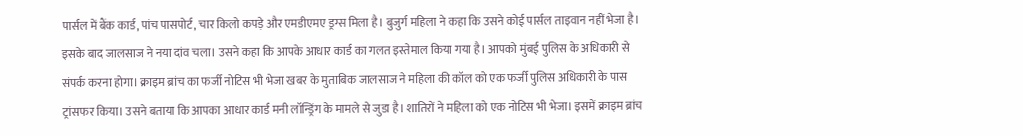पार्सल में बैंक कार्ड, पांच पासपोर्ट, चार किलो कपड़े और एमडीएमए ड्रग्स मिला है। बुजुर्ग महिला ने कहा कि उसने कोई पार्सल ताइवान नहीं भेजा है। इसके बाद जालसाज ने नया दांव चला। उसने कहा कि आपके आधार कार्ड का गलत इस्तेमाल किया गया है। आपको मुंबई पुलिस के अधिकारी से संपर्क करना होगा। क्राइम ब्रांच का फर्जी नोटिस भी भेजा खबर के मुताबिक जालसाज ने महिला की कॉल को एक फर्जी पुलिस अधिकारी के पास ट्रांसफर किया। उसने बताया कि आपका आधार कार्ड मनी लॉन्ड्रिंग के मामले से जुडा है। शातिरों ने महिला को एक नोटिस भी भेजा। इसमें क्राइम ब्रांच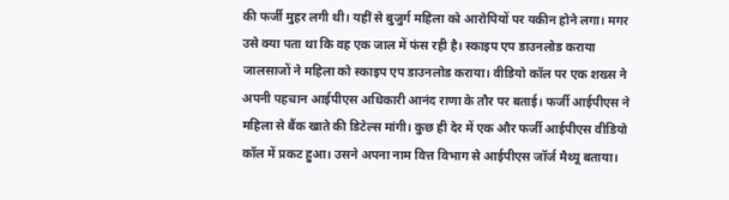की फर्जी मुहर लगी थी। यहीं से बुजुर्ग महिला को आरोपियों पर यकीन होने लगा। मगर उसे क्या पता था कि वह एक जाल में फंस रही है। स्काइप एप डाउनलोड कराया जालसाजों ने महिला को स्काइप एप डाउनलोड कराया। वीडियो कॉल पर एक शख्स ने अपनी पहचान आईपीएस अधिकारी आनंद राणा के तौर पर बताई। फर्जी आईपीएस ने महिला से बैंक खाते की डिटेल्स मांगी। कुछ ही देर में एक और फर्जी आईपीएस वीडियो कॉल में प्रकट हुआ। उसने अपना नाम वित्त विभाग से आईपीएस जॉर्ज मैथ्यू बताया।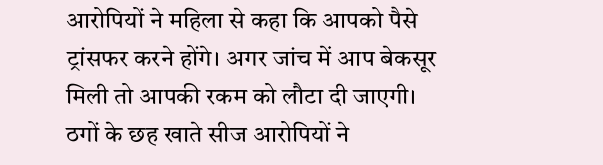आरोपियों ने महिला से कहा कि आपको पैसे ट्रांसफर करने होंगे। अगर जांच में आप बेकसूर मिली तो आपकी रकम को लौटा दी जाएगी। ठगों के छह खाते सीज आरोपियों ने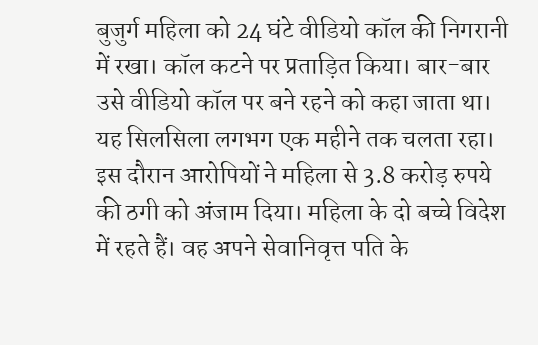बुजुर्ग महिला को 24 घंटे वीडियो कॉल की निगरानी में रखा। कॉल कटने पर प्रताड़ित किया। बार-बार उसे वीडियो कॉल पर बने रहने को कहा जाता था। यह सिलसिला लगभग एक महीने तक चलता रहा। इस दौरान आरोपियों ने महिला से 3.8 करोड़ रुपये की ठगी को अंजाम दिया। महिला के दो बच्चे विदेश में रहते हैं। वह अपने सेवानिवृत्त पति के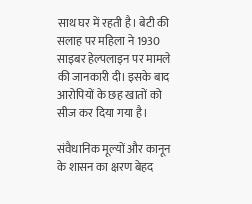साथ घर में रहती है। बेटी की सलाह पर महिला ने 1930 साइबर हेल्पलाइन पर मामले की जानकारी दी। इसके बाद आरोपियों के छह खातों को सीज कर दिया गया है।

संवैधानिक मूल्यों और कानून के शासन का क्षरण बेहद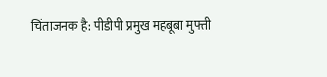चिंताजनक है: पीडीपी प्रमुख महबूबा मुफ्ती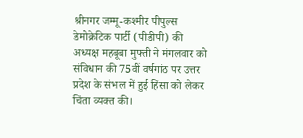श्रीनगर जम्मू-कश्मीर पीपुल्स डेमोक्रेटिक पार्टी (पीडीपी) की अध्यक्ष महबूबा मुफ्ती ने मंगलवार को संविधान की 75वीं वर्षगांठ पर उत्तर प्रदेश के संभल में हुई हिंसा को लेकर चिंता व्यक्त की।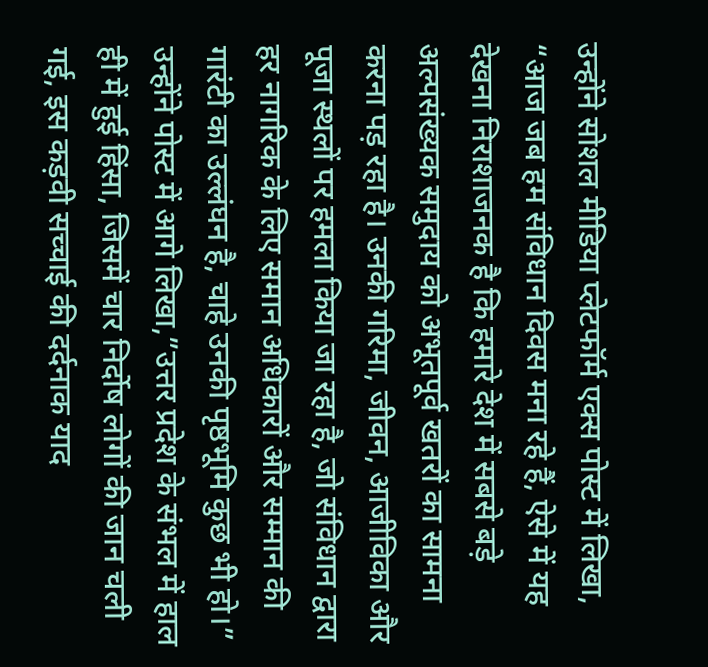उन्होंने सोशल मीडिया प्लेटफॉर्म एक्स पोस्ट में लिखा, “आज जब हम संविधान दिवस मना रहे हैं, ऐसे में यह देखना निराशाजनक है कि हमारे देश में सबसे बड़े अल्पसंख्यक समुदाय को अभूतपूर्व खतरों का सामना करना पड़ रहा है। उनकी गरिमा, जीवन, आजीविका और पूजा स्थलों पर हमला किया जा रहा है, जो संविधान द्वारा हर नागरिक के लिए समान अधिकारों और सम्मान की गारंटी का उल्लंघन है, चाहे उनकी पृष्ठभूमि कुछ भी हो।” उन्होंने पोस्ट में आगे लिखा,”उत्तर प्रदेश के संभल में हाल ही में हुई हिंसा, जिसमें चार निर्दोष लोगों की जान चली गई, इस कड़वी सच्चाई की दर्दनाक याद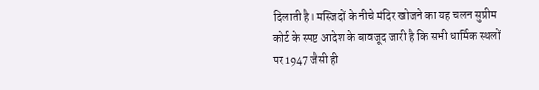दिलाती है। मस्जिदों के नीचे मंदिर खोजने का यह चलन सुप्रीम कोर्ट के स्पष्ट आदेश के बावजूद जारी है कि सभी धार्मिक स्थलों पर 1947 जैसी ही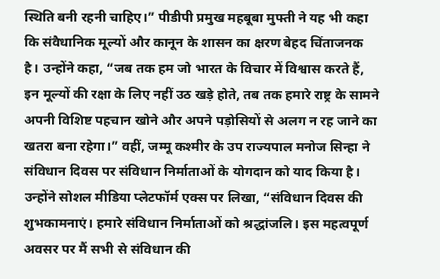स्थिति बनी रहनी चाहिए।” पीडीपी प्रमुख महबूबा मुफ्ती ने यह भी कहा कि संवैधानिक मूल्यों और कानून के शासन का क्षरण बेहद चिंताजनक है। उन्होंने कहा, “जब तक हम जो भारत के विचार में विश्वास करते हैं, इन मूल्यों की रक्षा के लिए नहीं उठ खड़े होते, तब तक हमारे राष्ट्र के सामने अपनी विशिष्ट पहचान खोने और अपने पड़ोसियों से अलग न रह जाने का खतरा बना रहेगा।” वहीं, जम्मू कश्मीर के उप राज्यपाल मनोज सिन्हा ने संविधान दिवस पर संविधान निर्माताओं के योगदान को याद किया है। उन्होंने सोशल मीडिया प्लेटफॉर्म एक्स पर लिखा, “संविधान दिवस की शुभकामनाएं। हमारे संविधान निर्माताओं को श्रद्धांजलि। इस महत्वपूर्ण अवसर पर मैं सभी से संविधान की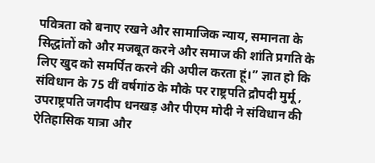पवित्रता को बनाए रखने और सामाजिक न्याय, समानता के सिद्धांतों को और मजबूत करने और समाज की शांति प्रगति के लिए खुद को समर्पित करने की अपील करता हूं।” ज्ञात हो कि संविधान के 75 वीं वर्षगांठ के मौके पर राष्ट्रपति द्रौपदी मुर्मू, उपराष्ट्रपति जगदीप धनखड़ और पीएम मोदी ने संविधान की ऐतिहासिक यात्रा और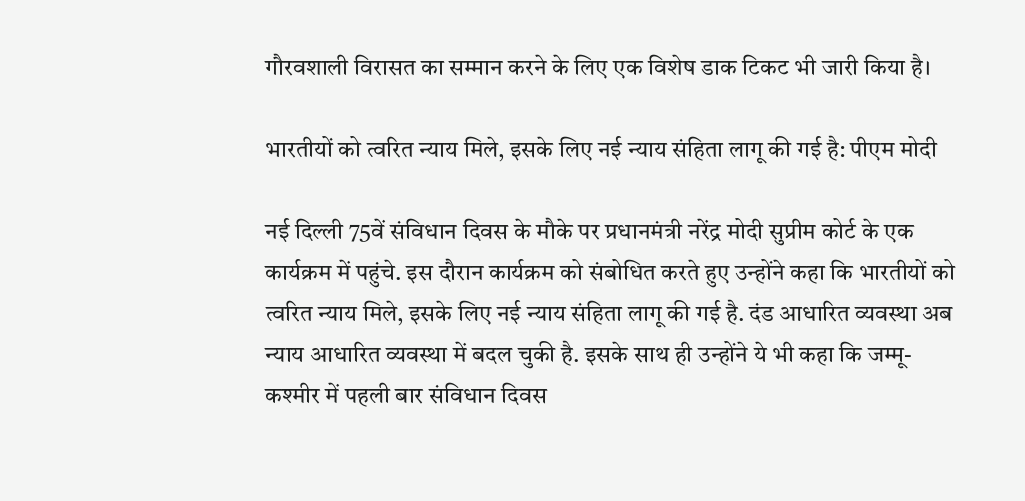गौरवशाली विरासत का सम्मान करने के लिए एक विशेष डाक टिकट भी जारी किया है।

भारतीयों को त्वरित न्याय मिले, इसके लिए नई न्याय संहिता लागू की गई है: पीएम मोदी

नई दिल्ली 75वें संविधान दिवस के मौके पर प्रधानमंत्री नरेंद्र मोदी सुप्रीम कोर्ट के एक कार्यक्रम में पहुंचे. इस दौरान कार्यक्रम को संबोधित करते हुए उन्होंने कहा कि भारतीयों को त्वरित न्याय मिले, इसके लिए नई न्याय संहिता लागू की गई है. दंड आधारित व्यवस्था अब न्याय आधारित व्यवस्था में बदल चुकी है. इसके साथ ही उन्होंने ये भी कहा कि जम्मू-कश्मीर में पहली बार संविधान दिवस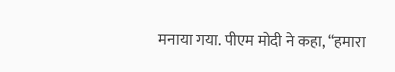मनाया गया. पीएम मोदी ने कहा, “हमारा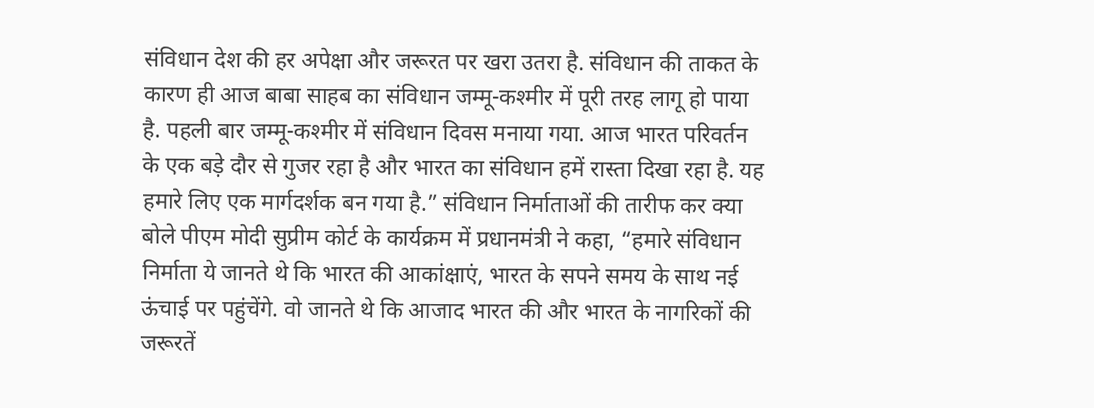संविधान देश की हर अपेक्षा और जरूरत पर खरा उतरा है. संविधान की ताकत के कारण ही आज बाबा साहब का संविधान जम्मू-कश्मीर में पूरी तरह लागू हो पाया है. पहली बार जम्मू-कश्मीर में संविधान दिवस मनाया गया. आज भारत परिवर्तन के एक बड़े दौर से गुजर रहा है और भारत का संविधान हमें रास्ता दिखा रहा है. यह हमारे लिए एक मार्गदर्शक बन गया है.” संविधान निर्माताओं की तारीफ कर क्या बोले पीएम मोदी सुप्रीम कोर्ट के कार्यक्रम में प्रधानमंत्री ने कहा, “हमारे संविधान निर्माता ये जानते थे कि भारत की आकांक्षाएं, भारत के सपने समय के साथ नई ऊंचाई पर पहुंचेंगे. वो जानते थे कि आजाद भारत की और भारत के नागरिकों की जरूरतें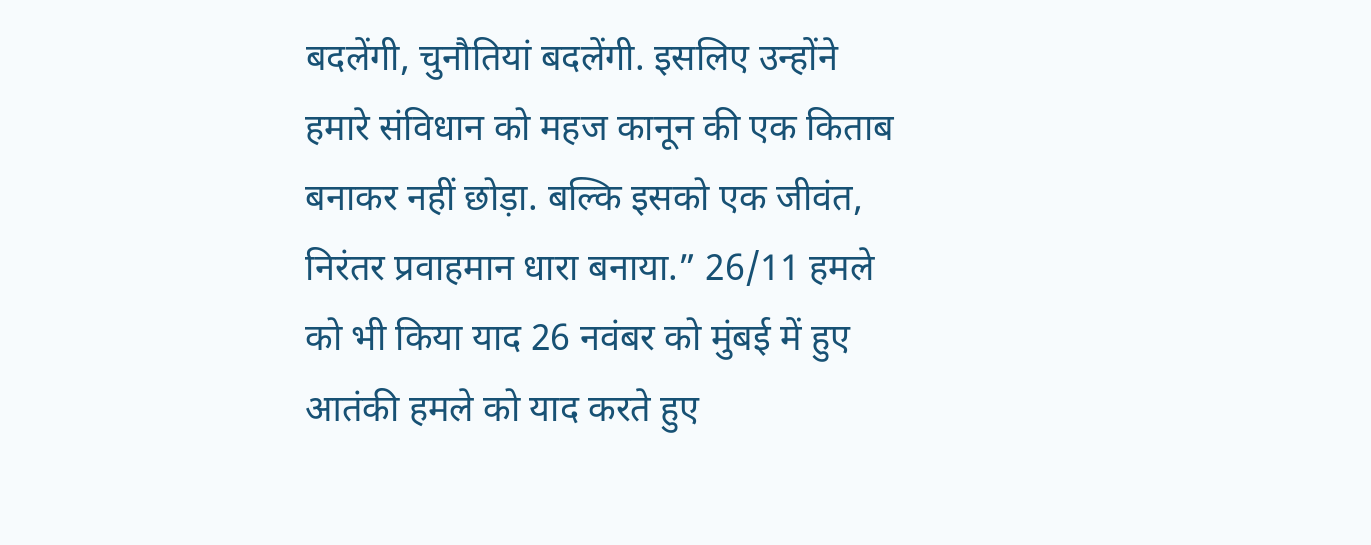बदलेंगी, चुनौतियां बदलेंगी. इसलिए उन्होंने हमारे संविधान को महज कानून की एक किताब बनाकर नहीं छोड़ा. बल्कि इसको एक जीवंत, निरंतर प्रवाहमान धारा बनाया.” 26/11 हमले को भी किया याद 26 नवंबर को मुंबई में हुए आतंकी हमले को याद करते हुए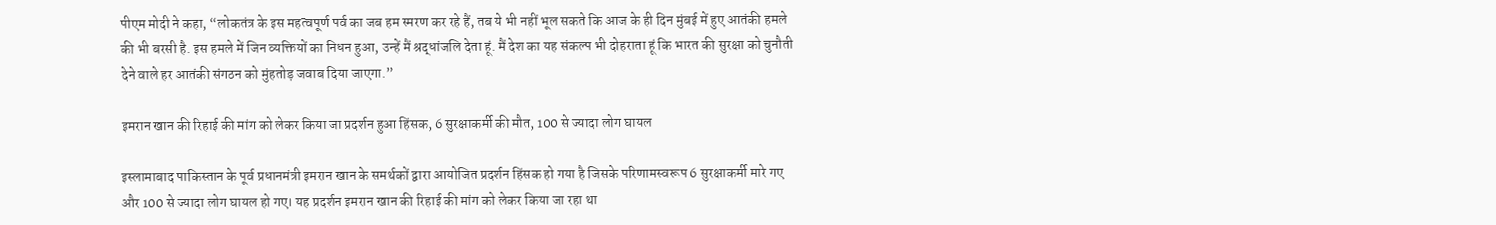पीएम मोदी ने कहा, “लोकतंत्र के इस महत्वपूर्ण पर्व का जब हम स्मरण कर रहे हैं, तब ये भी नहीं भूल सकते कि आज के ही दिन मुंबई में हुए आतंकी हमले की भी बरसी है. इस हमले में जिन व्यक्तियों का निधन हुआ, उन्हें मैं श्रद्धांजलि देता हूं. मैं देश का यह संकल्प भी दोहराता हूं कि भारत की सुरक्षा को चुनौती देने वाले हर आतंकी संगठन को मुंहतोड़ जवाब दिया जाएगा.”

इमरान खान की रिहाई की मांग को लेकर किया जा प्रदर्शन हुआ हिंसक, 6 सुरक्षाकर्मी की मौत, 100 से ज्यादा लोग घायल

इस्लामाबाद पाकिस्तान के पूर्व प्रधानमंत्री इमरान खान के समर्थकों द्वारा आयोजित प्रदर्शन हिंसक हो गया है जिसके परिणामस्वरूप 6 सुरक्षाकर्मी मारे गए और 100 से ज्यादा लोग घायल हो गए। यह प्रदर्शन इमरान खान की रिहाई की मांग को लेकर किया जा रहा था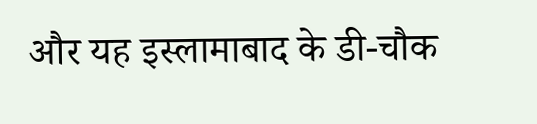और यह इस्लामाबाद के डी-चौक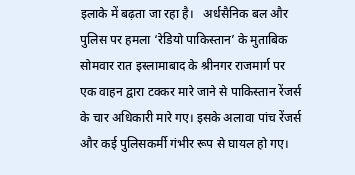इलाके में बढ़ता जा रहा है।   अर्धसैनिक बल और पुलिस पर हमला ‘रेडियो पाकिस्तान’ के मुताबिक सोमवार रात इस्लामाबाद के श्रीनगर राजमार्ग पर एक वाहन द्वारा टक्कर मारे जाने से पाकिस्तान रेंजर्स के चार अधिकारी मारे गए। इसके अलावा पांच रेंजर्स और कई पुलिसकर्मी गंभीर रूप से घायल हो गए।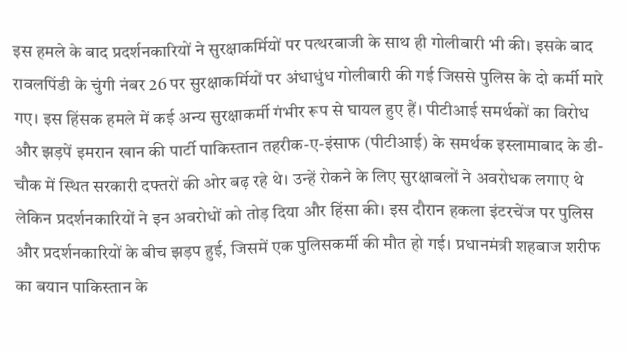इस हमले के बाद प्रदर्शनकारियों ने सुरक्षाकर्मियों पर पत्थरबाजी के साथ ही गोलीबारी भी की। इसके बाद रावलपिंडी के चुंगी नंबर 26 पर सुरक्षाकर्मियों पर अंधाधुंध गोलीबारी की गई जिससे पुलिस के दो कर्मी मारे गए। इस हिंसक हमले में कई अन्य सुरक्षाकर्मी गंभीर रूप से घायल हुए हैं। पीटीआई समर्थकों का विरोध और झड़पें इमरान खान की पार्टी पाकिस्तान तहरीक-ए-इंसाफ (पीटीआई) के समर्थक इस्लामाबाद के डी-चौक में स्थित सरकारी दफ्तरों की ओर बढ़ रहे थे। उन्हें रोकने के लिए सुरक्षाबलों ने अवरोधक लगाए थे लेकिन प्रदर्शनकारियों ने इन अवरोधों को तोड़ दिया और हिंसा की। इस दौरान हकला इंटरचेंज पर पुलिस और प्रदर्शनकारियों के बीच झड़प हुई, जिसमें एक पुलिसकर्मी की मौत हो गई। प्रधानमंत्री शहबाज शरीफ का बयान पाकिस्तान के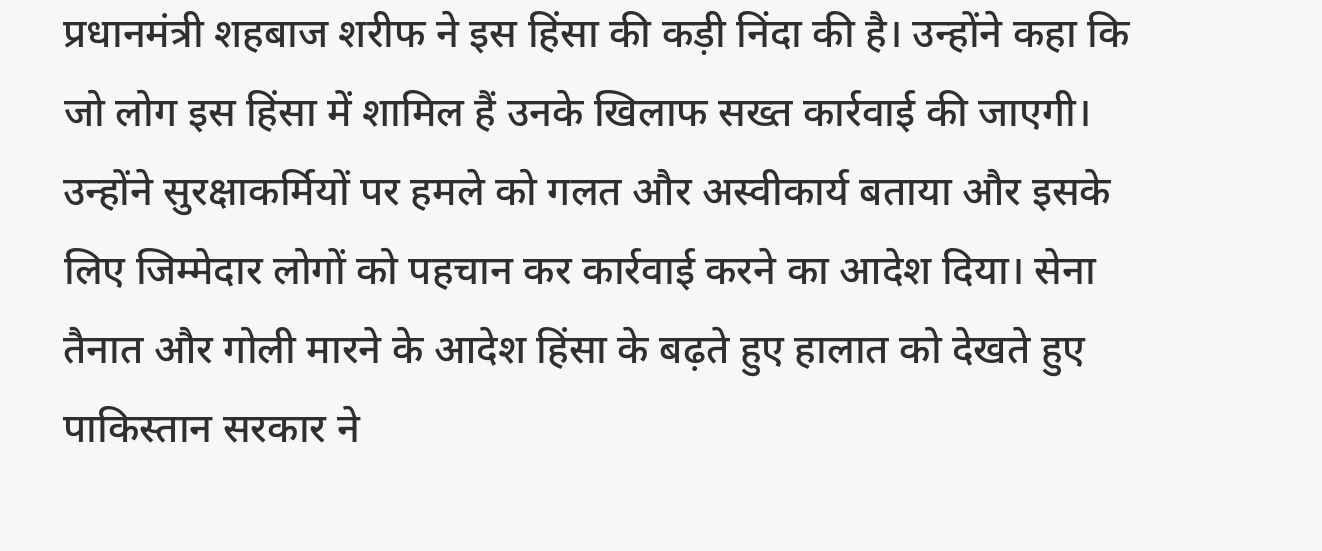प्रधानमंत्री शहबाज शरीफ ने इस हिंसा की कड़ी निंदा की है। उन्होंने कहा कि जो लोग इस हिंसा में शामिल हैं उनके खिलाफ सख्त कार्रवाई की जाएगी। उन्होंने सुरक्षाकर्मियों पर हमले को गलत और अस्वीकार्य बताया और इसके लिए जिम्मेदार लोगों को पहचान कर कार्रवाई करने का आदेश दिया। सेना तैनात और गोली मारने के आदेश हिंसा के बढ़ते हुए हालात को देखते हुए पाकिस्तान सरकार ने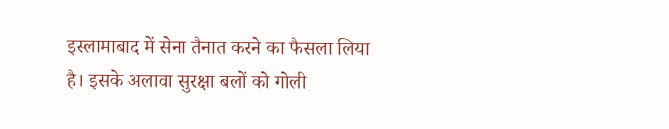इस्लामाबाद में सेना तैनात करने का फैसला लिया है। इसके अलावा सुरक्षा बलों को गोली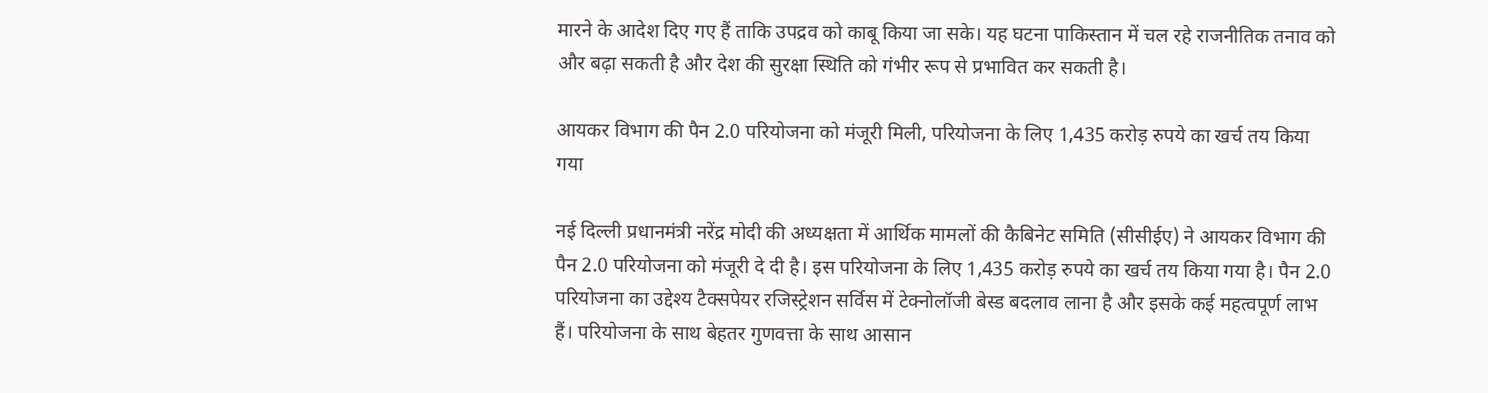मारने के आदेश दिए गए हैं ताकि उपद्रव को काबू किया जा सके। यह घटना पाकिस्तान में चल रहे राजनीतिक तनाव को और बढ़ा सकती है और देश की सुरक्षा स्थिति को गंभीर रूप से प्रभावित कर सकती है।

आयकर विभाग की पैन 2.0 परियोजना को मंजूरी मिली, परियोजना के लिए 1,435 करोड़ रुपये का खर्च तय किया गया

नई दिल्ली प्रधानमंत्री नरेंद्र मोदी की अध्यक्षता में आर्थिक मामलों की कैबिनेट समिति (सीसीईए) ने आयकर विभाग की पैन 2.0 परियोजना को मंजूरी दे दी है। इस परियोजना के लिए 1,435 करोड़ रुपये का खर्च तय किया गया है। पैन 2.0 परियोजना का उद्देश्य टैक्सपेयर रजिस्ट्रेशन सर्विस में टेक्नोलॉजी बेस्ड बदलाव लाना है और इसके कई महत्वपूर्ण लाभ हैं। परियोजना के साथ बेहतर गुणवत्ता के साथ आसान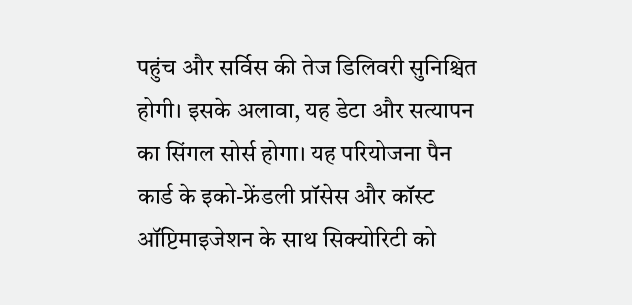पहुंच और सर्विस की तेज डिलिवरी सुनिश्चित होगी। इसके अलावा, यह डेटा और सत्यापन का सिंगल सोर्स होगा। यह परियोजना पैन कार्ड के इको-फ्रेंडली प्रॉसेस और कॉस्ट ऑप्टिमाइजेशन के साथ सिक्योरिटी को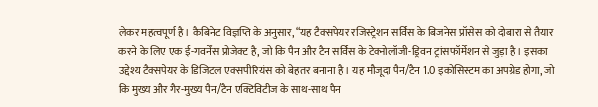लेकर महत्वपूर्ण है। कैबिनेट विज्ञप्ति के अनुसार, “यह टैक्सपेयर रजिस्ट्रेशन सर्विस के बिजनेस प्रॉसेस को दोबारा से तैयार करने के लिए एक ई-गवर्नेंस प्रोजेक्ट है, जो कि पैन और टैन सर्विस के टेक्नोलॉजी-ड्रिवन ट्रांसफॉर्मेशन से जुड़ा है। इसका उद्देश्य टैक्सपेयर के डिजिटल एक्सपीरियंस को बेहतर बनाना है। यह मौजूदा पैन/टैन 1.0 इकोसिस्टम का अपग्रेड होगा, जो कि मुख्य और गैर-मुख्य पैन/टैन एक्टिविटीज के साथ-साथ पैन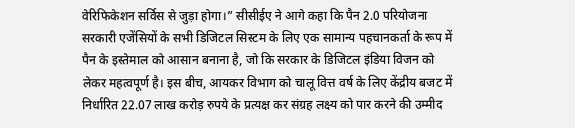वेरिफिकेशन सर्विस से जुड़ा होगा।” सीसीईए ने आगे कहा कि पैन 2.0 परियोजना सरकारी एजेंसियों के सभी डिजिटल सिस्टम के लिए एक सामान्य पहचानकर्ता के रूप में पैन के इस्तेमाल को आसान बनाना है, जो कि सरकार के डिजिटल इंडिया विजन को लेकर महत्वपूर्ण है। इस बीच, आयकर विभाग को चालू वित्त वर्ष के लिए केंद्रीय बजट में निर्धारित 22.07 लाख करोड़ रुपये के प्रत्यक्ष कर संग्रह लक्ष्य को पार करने की उम्मीद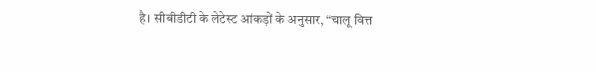है। सीबीडीटी के लेटेस्ट आंकड़ों के अनुसार, “चालू वित्त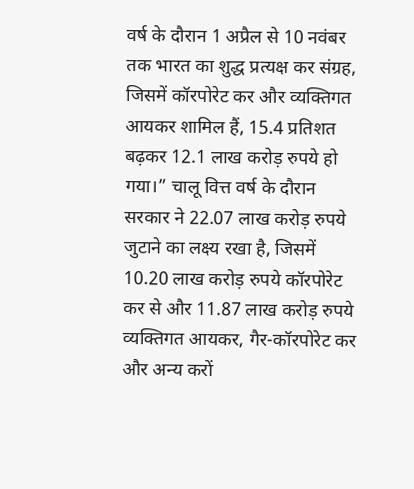वर्ष के दौरान 1 अप्रैल से 10 नवंबर तक भारत का शुद्ध प्रत्यक्ष कर संग्रह, जिसमें कॉरपोरेट कर और व्यक्तिगत आयकर शामिल हैं, 15.4 प्रतिशत बढ़कर 12.1 लाख करोड़ रुपये हो गया।” चालू वित्त वर्ष के दौरान सरकार ने 22.07 लाख करोड़ रुपये जुटाने का लक्ष्य रखा है, जिसमें 10.20 लाख करोड़ रुपये कॉरपोरेट कर से और 11.87 लाख करोड़ रुपये व्यक्तिगत आयकर, गैर-कॉरपोरेट कर और अन्य करों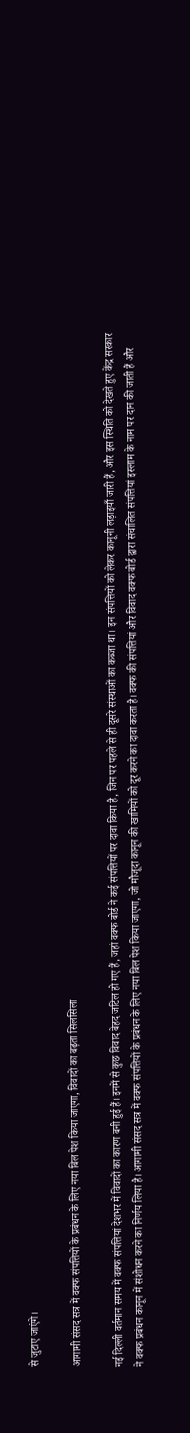से जुटाए जाएंगे।

आगामी संसद सत्र में वक्फ संपत्तियों के प्रबंधन के लिए नया बिल पेश किया जाएगा, विवादों का बढ़ता सिलसिला

नई दिल्ली वर्तमान समय में वक्फ संपत्तियां देशभर में विवादों का कारण बनी हुई हैं। इनमें से कुछ विवाद बेहद जटिल हो गए हैं, जहां वक्फ बोर्ड ने कई संपत्तियों पर दावा किया है, जिन पर पहले से ही दूसरे संस्थाओं का कब्जा था। इन संपत्तियों को लेकर कानूनी लड़ाइयाँ जारी हैं, और इस स्थिति को देखते हुए केंद्र सरकार ने वक्फ प्रबंधन कानून में संशोधन करने का निर्णय लिया है। आगामी संसद सत्र में वक्फ संपत्तियों के प्रबंधन के लिए नया बिल पेश किया जाएगा, जो मौजूदा कानून की खामियों को दूर करने का दावा करता है। वक्फ की संपत्तियां और विवाद वक्फ बोर्ड द्वारा संचालित संपत्तियां इस्लाम के नाम पर दान की जाती हैं और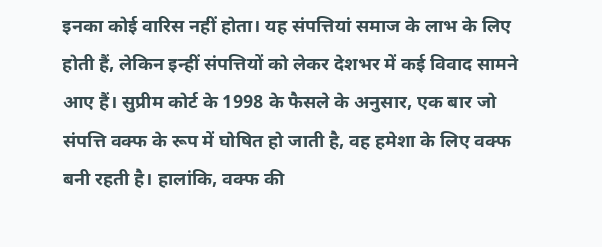इनका कोई वारिस नहीं होता। यह संपत्तियां समाज के लाभ के लिए होती हैं, लेकिन इन्हीं संपत्तियों को लेकर देशभर में कई विवाद सामने आए हैं। सुप्रीम कोर्ट के 1998 के फैसले के अनुसार, एक बार जो संपत्ति वक्फ के रूप में घोषित हो जाती है, वह हमेशा के लिए वक्फ बनी रहती है। हालांकि, वक्फ की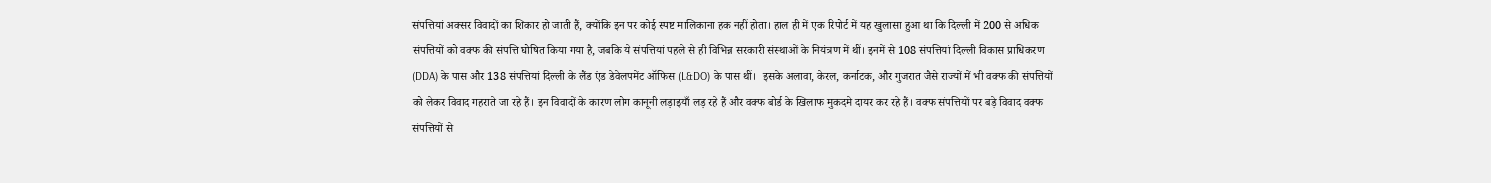संपत्तियां अक्सर विवादों का शिकार हो जाती हैं, क्योंकि इन पर कोई स्पष्ट मालिकाना हक नहीं होता। हाल ही में एक रिपोर्ट में यह खुलासा हुआ था कि दिल्ली में 200 से अधिक संपत्तियों को वक्फ की संपत्ति घोषित किया गया है, जबकि ये संपत्तियां पहले से ही विभिन्न सरकारी संस्थाओं के नियंत्रण में थीं। इनमें से 108 संपत्तियां दिल्ली विकास प्राधिकरण (DDA) के पास और 138 संपत्तियां दिल्ली के लैंड एंड डेवेलपमेंट ऑफिस (L&DO) के पास थीं।  इसके अलावा, केरल, कर्नाटक, और गुजरात जैसे राज्यों में भी वक्फ की संपत्तियों को लेकर विवाद गहराते जा रहे हैं। इन विवादों के कारण लोग कानूनी लड़ाइयाँ लड़ रहे हैं और वक्फ बोर्ड के खिलाफ मुकदमे दायर कर रहे हैं। वक्फ संपत्तियों पर बड़े विवाद वक्फ संपत्तियों से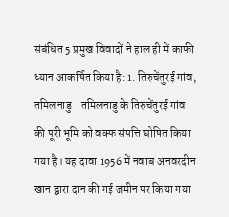संबंधित 5 प्रमुख विवादों ने हाल ही में काफी ध्यान आकर्षित किया है: 1. तिरुचेंतुरई गांव, तमिलनाडु    तमिलनाडु के तिरुचेंतुरई गांव की पूरी भूमि को वक्फ संपत्ति घोषित किया गया है। यह दावा 1956 में नवाब अनवरदीन खान द्वारा दान की गई जमीन पर किया गया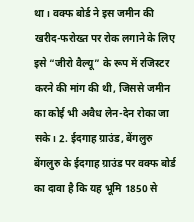था। वक्फ बोर्ड ने इस जमीन की खरीद-फरोख्त पर रोक लगाने के लिए इसे “जीरो वैल्यू” के रूप में रजिस्टर करने की मांग की थी, जिससे जमीन का कोई भी अवैध लेन-देन रोका जा सके। 2. ईदगाह ग्राउंड, बेंगलुरु      बेंगलुरु के ईदगाह ग्राउंड पर वक्फ बोर्ड का दावा है कि यह भूमि 1850 से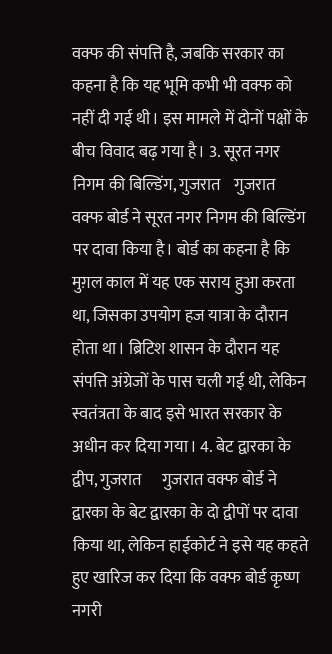वक्फ की संपत्ति है, जबकि सरकार का कहना है कि यह भूमि कभी भी वक्फ को नहीं दी गई थी। इस मामले में दोनों पक्षों के बीच विवाद बढ़ गया है। 3. सूरत नगर निगम की बिल्डिंग, गुजरात    गुजरात वक्फ बोर्ड ने सूरत नगर निगम की बिल्डिंग पर दावा किया है। बोर्ड का कहना है कि मुग़ल काल में यह एक सराय हुआ करता था, जिसका उपयोग हज यात्रा के दौरान होता था। ब्रिटिश शासन के दौरान यह संपत्ति अंग्रेजों के पास चली गई थी, लेकिन स्वतंत्रता के बाद इसे भारत सरकार के अधीन कर दिया गया। 4. बेट द्वारका के द्वीप, गुजरात      गुजरात वक्फ बोर्ड ने द्वारका के बेट द्वारका के दो द्वीपों पर दावा किया था, लेकिन हाईकोर्ट ने इसे यह कहते हुए खारिज कर दिया कि वक्फ बोर्ड कृष्ण नगरी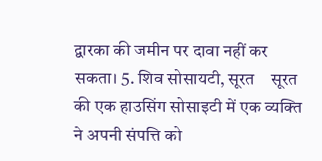द्वारका की जमीन पर दावा नहीं कर सकता। 5. शिव सोसायटी, सूरत    सूरत की एक हाउसिंग सोसाइटी में एक व्यक्ति ने अपनी संपत्ति को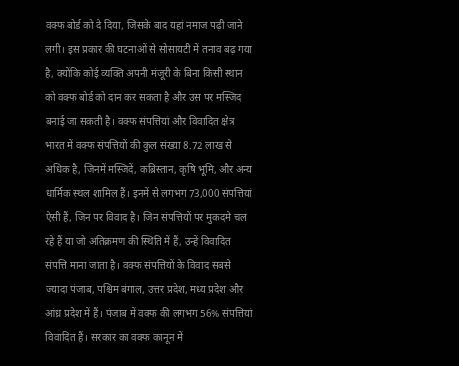वक्फ बोर्ड को दे दिया, जिसके बाद यहां नमाज पढ़ी जाने लगी। इस प्रकार की घटनाओं से सोसायटी में तनाव बढ़ गया है, क्योंकि कोई व्यक्ति अपनी मंजूरी के बिना किसी स्थान को वक्फ बोर्ड को दान कर सकता है और उस पर मस्जिद बनाई जा सकती है। वक्फ संपत्तियां और विवादित क्षेत्र भारत में वक्फ संपत्तियों की कुल संख्या 8.72 लाख से अधिक है, जिनमें मस्जिदें, कब्रिस्तान, कृषि भूमि, और अन्य धार्मिक स्थल शामिल हैं। इनमें से लगभग 73,000 संपत्तियां ऐसी हैं, जिन पर विवाद है। जिन संपत्तियों पर मुकदमे चल रहे हैं या जो अतिक्रमण की स्थिति में हैं, उन्हें विवादित संपत्ति माना जाता है। वक्फ संपत्तियों के विवाद सबसे ज्यादा पंजाब, पश्चिम बंगाल, उत्तर प्रदेश, मध्य प्रदेश और आंध्र प्रदेश में हैं। पंजाब में वक्फ की लगभग 56% संपत्तियां विवादित हैं। सरकार का वक्फ कानून में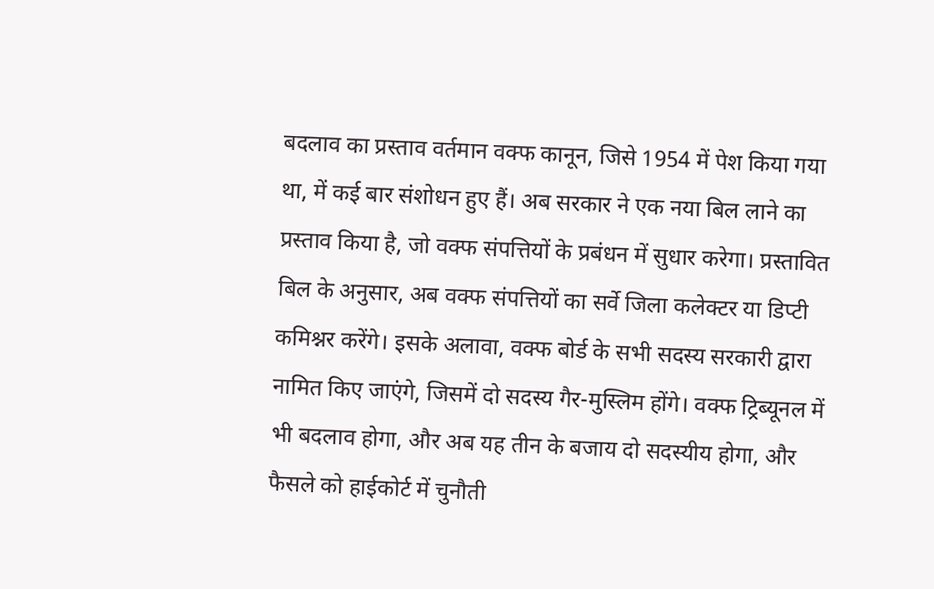बदलाव का प्रस्ताव वर्तमान वक्फ कानून, जिसे 1954 में पेश किया गया था, में कई बार संशोधन हुए हैं। अब सरकार ने एक नया बिल लाने का प्रस्ताव किया है, जो वक्फ संपत्तियों के प्रबंधन में सुधार करेगा। प्रस्तावित बिल के अनुसार, अब वक्फ संपत्तियों का सर्वे जिला कलेक्टर या डिप्टी कमिश्नर करेंगे। इसके अलावा, वक्फ बोर्ड के सभी सदस्य सरकारी द्वारा नामित किए जाएंगे, जिसमें दो सदस्य गैर-मुस्लिम होंगे। वक्फ ट्रिब्यूनल में भी बदलाव होगा, और अब यह तीन के बजाय दो सदस्यीय होगा, और फैसले को हाईकोर्ट में चुनौती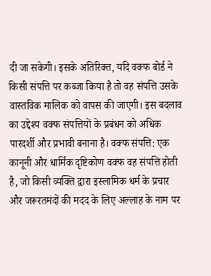दी जा सकेगी। इसके अतिरिक्त, यदि वक्फ बोर्ड ने किसी संपत्ति पर कब्जा किया है तो वह संपत्ति उसके वास्तविक मालिक को वापस की जाएगी। इस बदलाव का उद्देश्य वक्फ संपत्तियों के प्रबंधन को अधिक पारदर्शी और प्रभावी बनाना है। वक्फ संपत्ति: एक कानूनी और धार्मिक दृष्टिकोण वक्फ वह संपत्ति होती है, जो किसी व्यक्ति द्वारा इस्लामिक धर्म के प्रचार और जरूरतमंदों की मदद के लिए अल्लाह के नाम पर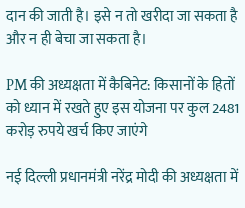दान की जाती है। इसे न तो खरीदा जा सकता है और न ही बेचा जा सकता है।

PM की अध्यक्षता में कैबिनेट: किसानों के हितों को ध्यान में रखते हुए इस योजना पर कुल 2481 करोड़ रुपये खर्च किए जाएंगे

नई दिल्ली प्रधानमंत्री नरेंद्र मोदी की अध्यक्षता में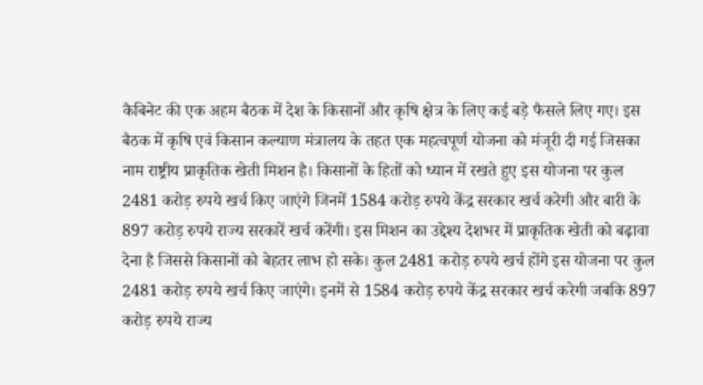कैबिनेट की एक अहम बैठक में देश के किसानों और कृषि क्षेत्र के लिए कई बड़े फैसले लिए गए। इस बैठक में कृषि एवं किसान कल्याण मंत्रालय के तहत एक महत्वपूर्ण योजना को मंजूरी दी गई जिसका नाम राष्ट्रीय प्राकृतिक खेती मिशन है। किसानों के हितों को ध्यान में रखते हुए इस योजना पर कुल 2481 करोड़ रुपये खर्च किए जाएंगे जिनमें 1584 करोड़ रुपये केंद्र सरकार खर्च करेगी और बारी के 897 करोड़ रुपये राज्य सरकारें खर्च करेंगी। इस मिशन का उद्देश्य देशभर में प्राकृतिक खेती को बढ़ावा देना है जिससे किसानों को बेहतर लाभ हो सके। कुल 2481 करोड़ रुपये खर्च होंगे इस योजना पर कुल 2481 करोड़ रुपये खर्च किए जाएंगे। इनमें से 1584 करोड़ रुपये केंद्र सरकार खर्च करेगी जबकि 897 करोड़ रुपये राज्य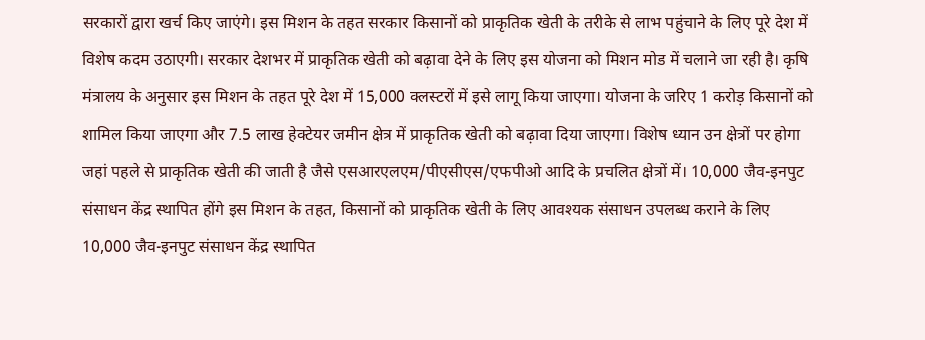सरकारों द्वारा खर्च किए जाएंगे। इस मिशन के तहत सरकार किसानों को प्राकृतिक खेती के तरीके से लाभ पहुंचाने के लिए पूरे देश में विशेष कदम उठाएगी। सरकार देशभर में प्राकृतिक खेती को बढ़ावा देने के लिए इस योजना को मिशन मोड में चलाने जा रही है। कृषि मंत्रालय के अनुसार इस मिशन के तहत पूरे देश में 15,000 क्लस्टरों में इसे लागू किया जाएगा। योजना के जरिए 1 करोड़ किसानों को शामिल किया जाएगा और 7.5 लाख हेक्टेयर जमीन क्षेत्र में प्राकृतिक खेती को बढ़ावा दिया जाएगा। विशेष ध्यान उन क्षेत्रों पर होगा जहां पहले से प्राकृतिक खेती की जाती है जैसे एसआरएलएम/पीएसीएस/एफपीओ आदि के प्रचलित क्षेत्रों में। 10,000 जैव-इनपुट संसाधन केंद्र स्थापित होंगे इस मिशन के तहत, किसानों को प्राकृतिक खेती के लिए आवश्यक संसाधन उपलब्ध कराने के लिए 10,000 जैव-इनपुट संसाधन केंद्र स्थापित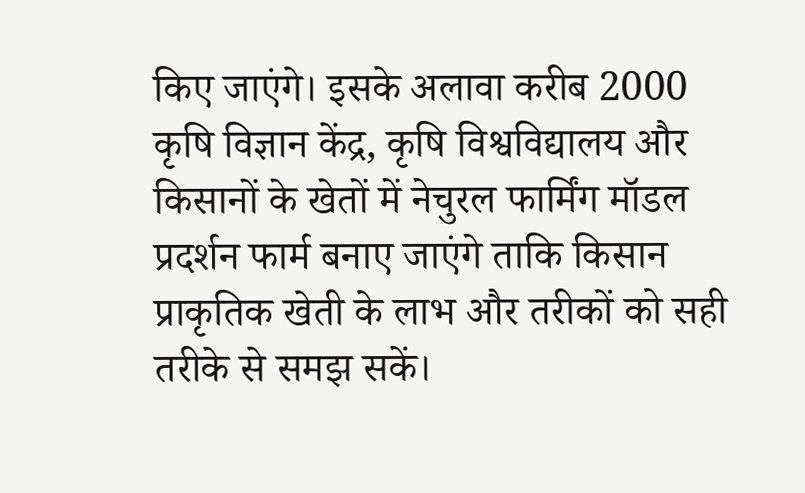किए जाएंगे। इसके अलावा करीब 2000 कृषि विज्ञान केंद्र, कृषि विश्वविद्यालय और किसानों के खेतों में नेचुरल फार्मिंग मॉडल प्रदर्शन फार्म बनाए जाएंगे ताकि किसान प्राकृतिक खेती के लाभ और तरीकों को सही तरीके से समझ सकें।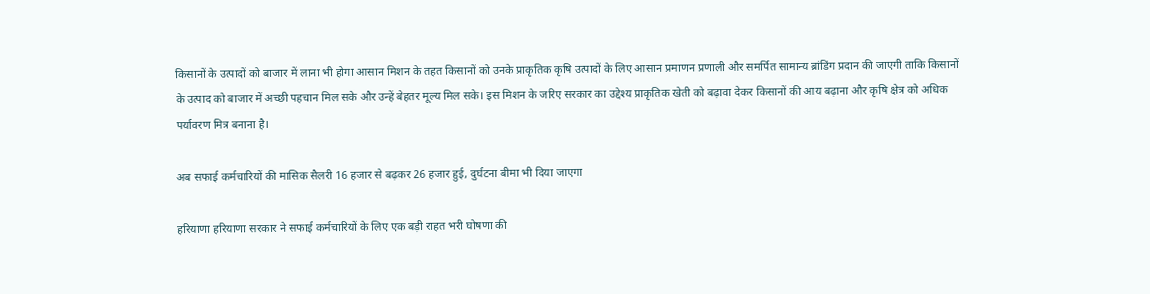किसानों के उत्पादों को बाजार में लाना भी होगा आसान मिशन के तहत किसानों को उनके प्राकृतिक कृषि उत्पादों के लिए आसान प्रमाणन प्रणाली और समर्पित सामान्य ब्रांडिंग प्रदान की जाएगी ताकि किसानों के उत्पाद को बाजार में अच्छी पहचान मिल सके और उन्हें बेहतर मूल्य मिल सके। इस मिशन के जरिए सरकार का उद्देश्य प्राकृतिक खेती को बढ़ावा देकर किसानों की आय बढ़ाना और कृषि क्षेत्र को अधिक पर्यावरण मित्र बनाना है।

अब सफाई कर्मचारियों की मासिक सैलरी 16 हजार से बढ़कर 26 हजार हुई, दुर्घटना बीमा भी दिया जाएगा

हरियाणा हरियाणा सरकार ने सफाई कर्मचारियों के लिए एक बड़ी राहत भरी घोषणा की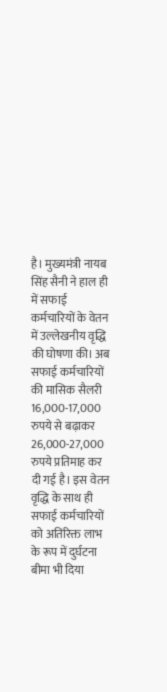है। मुख्यमंत्री नायब सिंह सैनी ने हाल ही में सफाई कर्मचारियों के वेतन में उल्लेखनीय वृद्धि की घोषणा की। अब सफाई कर्मचारियों की मासिक सैलरी 16,000-17,000 रुपये से बढ़ाकर 26,000-27,000 रुपये प्रतिमाह कर दी गई है। इस वेतन वृद्धि के साथ ही सफाई कर्मचारियों को अतिरिक्त लाभ के रूप में दुर्घटना बीमा भी दिया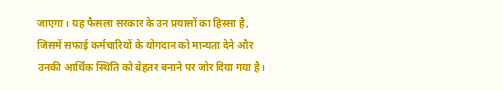जाएगा। यह फैसला सरकार के उन प्रयासों का हिस्सा है, जिसमें सफाई कर्मचारियों के योगदान को मान्यता देने और उनकी आर्थिक स्थिति को बेहतर बनाने पर जोर दिया गया है।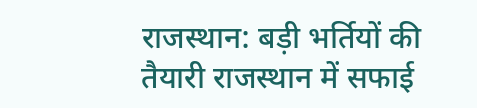राजस्थान: बड़ी भर्तियों की तैयारी राजस्थान में सफाई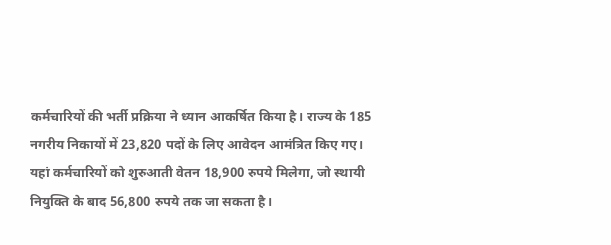कर्मचारियों की भर्ती प्रक्रिया ने ध्यान आकर्षित किया है। राज्य के 185 नगरीय निकायों में 23,820 पदों के लिए आवेदन आमंत्रित किए गए। यहां कर्मचारियों को शुरुआती वेतन 18,900 रुपये मिलेगा, जो स्थायी नियुक्ति के बाद 56,800 रुपये तक जा सकता है।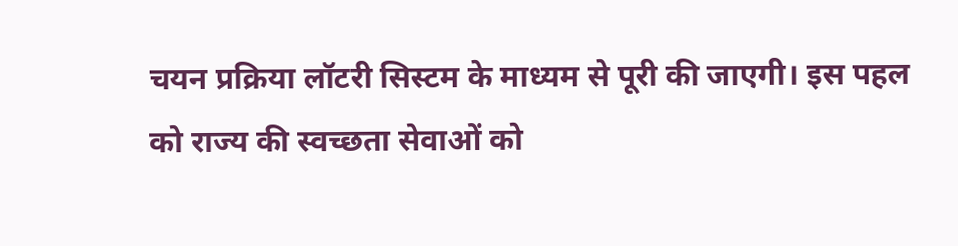चयन प्रक्रिया लॉटरी सिस्टम के माध्यम से पूरी की जाएगी। इस पहल को राज्य की स्वच्छता सेवाओं को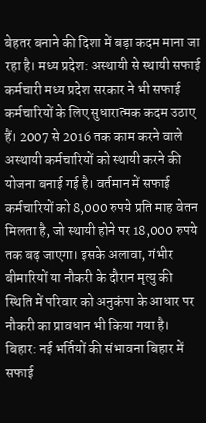बेहतर बनाने की दिशा में बड़ा कदम माना जा रहा है। मध्य प्रदेश: अस्थायी से स्थायी सफाई कर्मचारी मध्य प्रदेश सरकार ने भी सफाई कर्मचारियों के लिए सुधारात्मक कदम उठाए हैं। 2007 से 2016 तक काम करने वाले अस्थायी कर्मचारियों को स्थायी करने की योजना बनाई गई है। वर्तमान में सफाई कर्मचारियों को 8,000 रुपये प्रति माह वेतन मिलता है, जो स्थायी होने पर 18,000 रुपये तक बढ़ जाएगा। इसके अलावा, गंभीर बीमारियों या नौकरी के दौरान मृत्यु की स्थिति में परिवार को अनुकंपा के आधार पर नौकरी का प्रावधान भी किया गया है।   बिहार: नई भर्तियों की संभावना बिहार में सफाई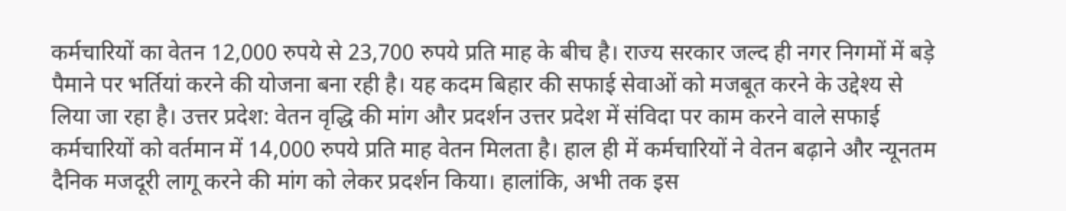कर्मचारियों का वेतन 12,000 रुपये से 23,700 रुपये प्रति माह के बीच है। राज्य सरकार जल्द ही नगर निगमों में बड़े पैमाने पर भर्तियां करने की योजना बना रही है। यह कदम बिहार की सफाई सेवाओं को मजबूत करने के उद्देश्य से लिया जा रहा है। उत्तर प्रदेश: वेतन वृद्धि की मांग और प्रदर्शन उत्तर प्रदेश में संविदा पर काम करने वाले सफाई कर्मचारियों को वर्तमान में 14,000 रुपये प्रति माह वेतन मिलता है। हाल ही में कर्मचारियों ने वेतन बढ़ाने और न्यूनतम दैनिक मजदूरी लागू करने की मांग को लेकर प्रदर्शन किया। हालांकि, अभी तक इस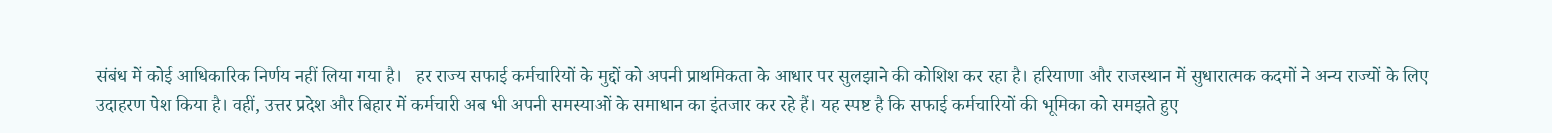संबंध में कोई आधिकारिक निर्णय नहीं लिया गया है।   हर राज्य सफाई कर्मचारियों के मुद्दों को अपनी प्राथमिकता के आधार पर सुलझाने की कोशिश कर रहा है। हरियाणा और राजस्थान में सुधारात्मक कदमों ने अन्य राज्यों के लिए उदाहरण पेश किया है। वहीं, उत्तर प्रदेश और बिहार में कर्मचारी अब भी अपनी समस्याओं के समाधान का इंतजार कर रहे हैं। यह स्पष्ट है कि सफाई कर्मचारियों की भूमिका को समझते हुए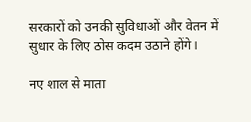सरकारों को उनकी सुविधाओं और वेतन में सुधार के लिए ठोस कदम उठाने होंगे।

नए शाल से माता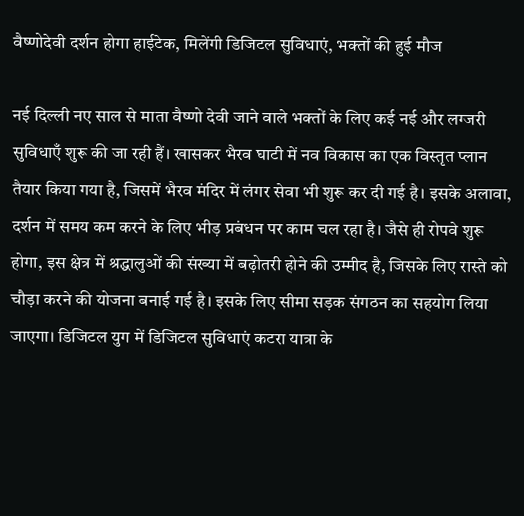वैष्णोदेवी दर्शन होगा हाईटेक, मिलेंगी डिजिटल सुविधाएं, भक्तों की हुई मौज

नई दिल्ली नए साल से माता वैष्णो देवी जाने वाले भक्तों के लिए कई नई और लग्जरी सुविधाएँ शुरू की जा रही हैं। खासकर भैरव घाटी में नव विकास का एक विस्तृत प्लान तैयार किया गया है, जिसमें भैरव मंदिर में लंगर सेवा भी शुरू कर दी गई है। इसके अलावा, दर्शन में समय कम करने के लिए भीड़ प्रबंधन पर काम चल रहा है। जैसे ही रोपवे शुरू होगा, इस क्षेत्र में श्रद्धालुओं की संख्या में बढ़ोतरी होने की उम्मीद है, जिसके लिए रास्ते को चौड़ा करने की योजना बनाई गई है। इसके लिए सीमा सड़क संगठन का सहयोग लिया जाएगा। डिजिटल युग में डिजिटल सुविधाएं कटरा यात्रा के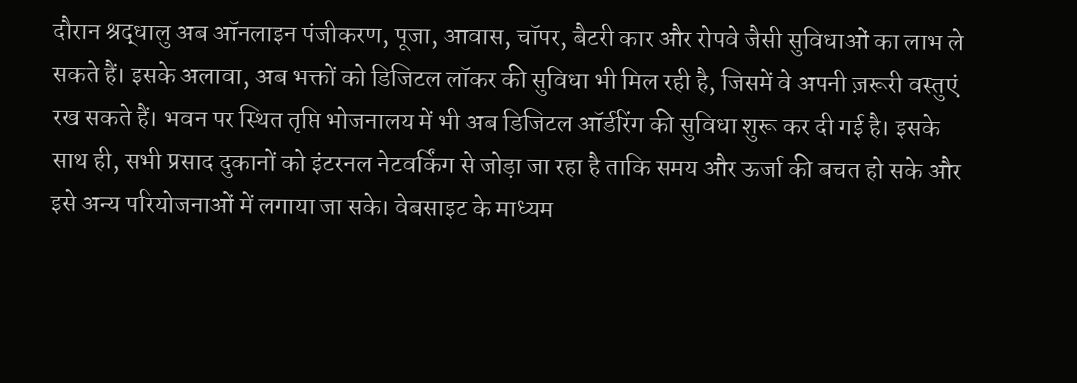दौरान श्रद्धालु अब ऑनलाइन पंजीकरण, पूजा, आवास, चॉपर, बैटरी कार और रोपवे जैसी सुविधाओं का लाभ ले सकते हैं। इसके अलावा, अब भक्तों को डिजिटल लॉकर की सुविधा भी मिल रही है, जिसमें वे अपनी ज़रूरी वस्तुएं रख सकते हैं। भवन पर स्थित तृप्ति भोजनालय में भी अब डिजिटल ऑर्डरिंग की सुविधा शुरू कर दी गई है। इसके साथ ही, सभी प्रसाद दुकानों को इंटरनल नेटवर्किंग से जोड़ा जा रहा है ताकि समय और ऊर्जा की बचत हो सके और इसे अन्य परियोजनाओं में लगाया जा सके। वेबसाइट के माध्यम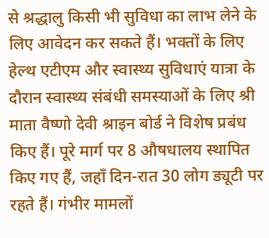से श्रद्धालु किसी भी सुविधा का लाभ लेने के लिए आवेदन कर सकते हैं। भक्तों के लिए हेल्थ एटीएम और स्वास्थ्य सुविधाएं यात्रा के दौरान स्वास्थ्य संबंधी समस्याओं के लिए श्री माता वैष्णो देवी श्राइन बोर्ड ने विशेष प्रबंध किए हैं। पूरे मार्ग पर 8 औषधालय स्थापित किए गए हैं, जहाँ दिन-रात 30 लोग ड्यूटी पर रहते हैं। गंभीर मामलों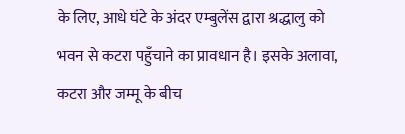के लिए, आधे घंटे के अंदर एम्बुलेंस द्वारा श्रद्धालु को भवन से कटरा पहुँचाने का प्रावधान है। इसके अलावा, कटरा और जम्मू के बीच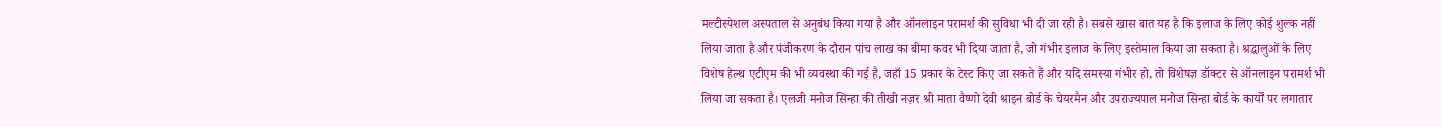मल्टीस्पेशल अस्पताल से अनुबंध किया गया है और ऑनलाइन परामर्श की सुविधा भी दी जा रही है। सबसे खास बात यह है कि इलाज के लिए कोई शुल्क नहीं लिया जाता है और पंजीकरण के दौरान पांच लाख का बीमा कवर भी दिया जाता है, जो गंभीर इलाज के लिए इस्तेमाल किया जा सकता है। श्रद्धालुओं के लिए विशेष हेल्थ एटीएम की भी व्यवस्था की गई है, जहाँ 15 प्रकार के टेस्ट किए जा सकते हैं और यदि समस्या गंभीर हो, तो विशेषज्ञ डॉक्टर से ऑनलाइन परामर्श भी लिया जा सकता है। एलजी मनोज सिन्हा की तीखी नज़र श्री माता वैष्णो देवी श्राइन बोर्ड के चेयरमैन और उपराज्यपाल मनोज सिन्हा बोर्ड के कार्यों पर लगातार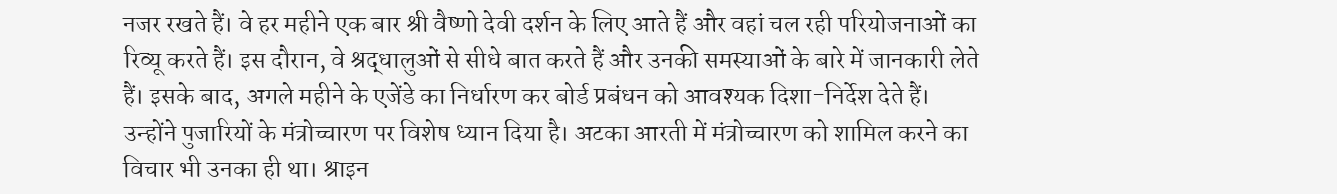नजर रखते हैं। वे हर महीने एक बार श्री वैष्णो देवी दर्शन के लिए आते हैं और वहां चल रही परियोजनाओं का रिव्यू करते हैं। इस दौरान, वे श्रद्धालुओं से सीधे बात करते हैं और उनकी समस्याओं के बारे में जानकारी लेते हैं। इसके बाद, अगले महीने के एजेंडे का निर्धारण कर बोर्ड प्रबंधन को आवश्यक दिशा-निर्देश देते हैं। उन्होंने पुजारियों के मंत्रोच्चारण पर विशेष ध्यान दिया है। अटका आरती में मंत्रोच्चारण को शामिल करने का विचार भी उनका ही था। श्राइन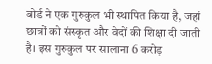बोर्ड ने एक गुरुकुल भी स्थापित किया है, जहां छात्रों को संस्कृत और वेदों की शिक्षा दी जाती है। इस गुरुकुल पर सालाना 6 करोड़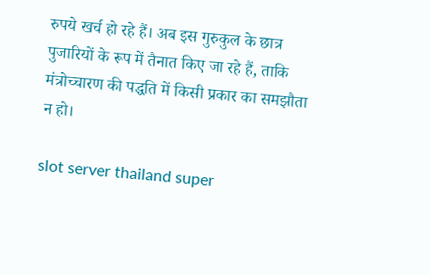रुपये खर्च हो रहे हैं। अब इस गुरुकुल के छात्र पुजारियों के रूप में तैनात किए जा रहे हैं, ताकि मंत्रोच्चारण की पद्धति में किसी प्रकार का समझौता न हो।

slot server thailand super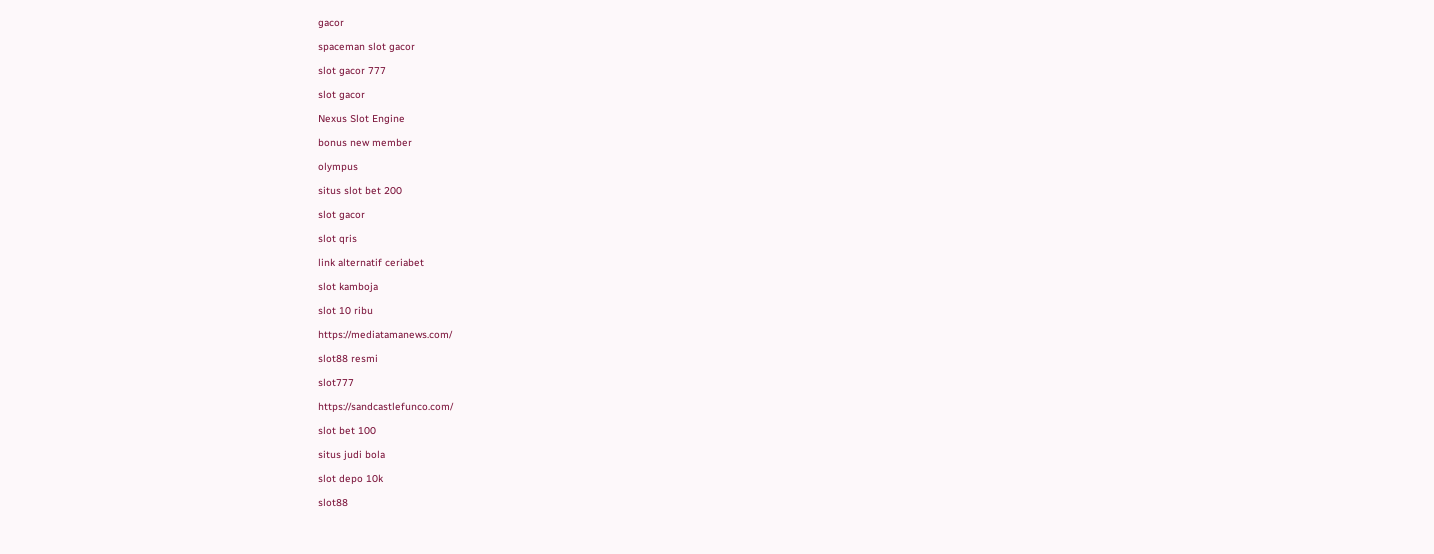gacor

spaceman slot gacor

slot gacor 777

slot gacor

Nexus Slot Engine

bonus new member

olympus

situs slot bet 200

slot gacor

slot qris

link alternatif ceriabet

slot kamboja

slot 10 ribu

https://mediatamanews.com/

slot88 resmi

slot777

https://sandcastlefunco.com/

slot bet 100

situs judi bola

slot depo 10k

slot88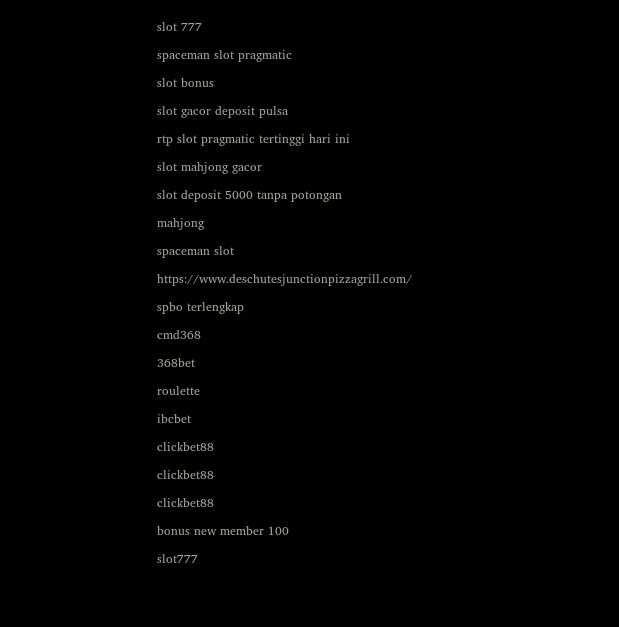slot 777

spaceman slot pragmatic

slot bonus

slot gacor deposit pulsa

rtp slot pragmatic tertinggi hari ini

slot mahjong gacor

slot deposit 5000 tanpa potongan

mahjong

spaceman slot

https://www.deschutesjunctionpizzagrill.com/

spbo terlengkap

cmd368

368bet

roulette

ibcbet

clickbet88

clickbet88

clickbet88

bonus new member 100

slot777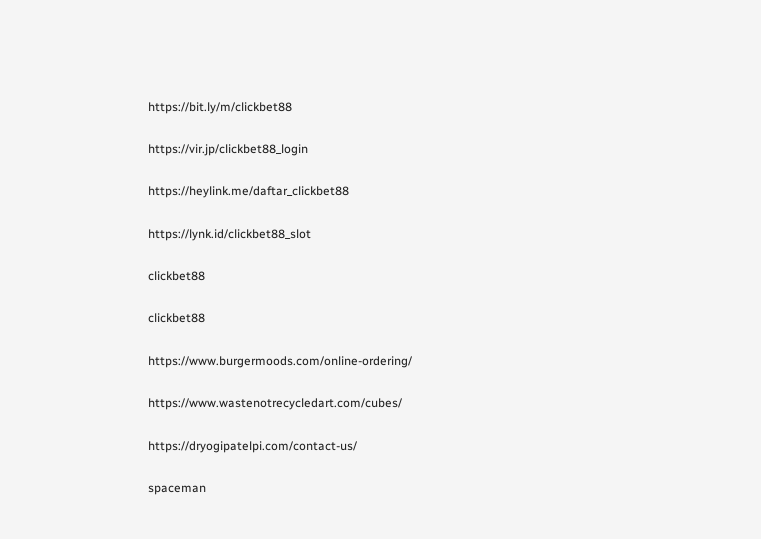https://bit.ly/m/clickbet88

https://vir.jp/clickbet88_login

https://heylink.me/daftar_clickbet88

https://lynk.id/clickbet88_slot

clickbet88

clickbet88

https://www.burgermoods.com/online-ordering/

https://www.wastenotrecycledart.com/cubes/

https://dryogipatelpi.com/contact-us/

spaceman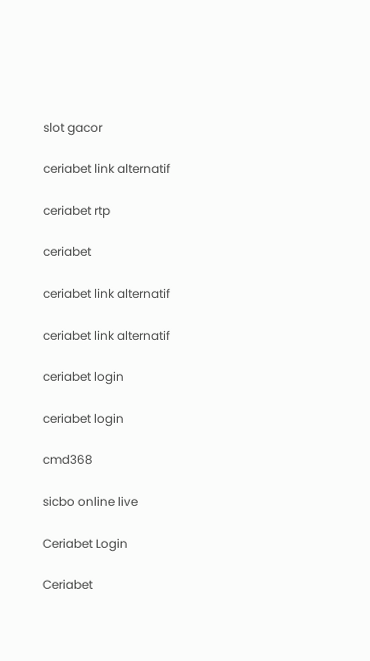slot gacor

ceriabet link alternatif

ceriabet rtp

ceriabet

ceriabet link alternatif

ceriabet link alternatif

ceriabet login

ceriabet login

cmd368

sicbo online live

Ceriabet Login

Ceriabet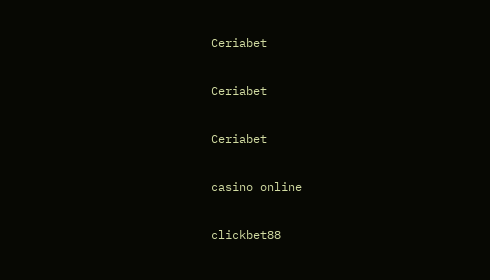Ceriabet

Ceriabet

Ceriabet

casino online

clickbet88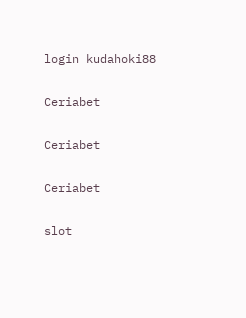login kudahoki88

Ceriabet

Ceriabet

Ceriabet

slot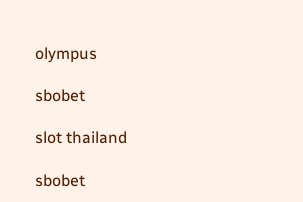olympus

sbobet

slot thailand

sbobet